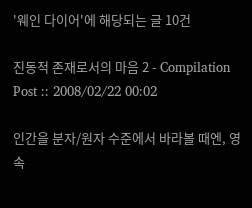'웨인 다이어'에 해당되는 글 10건

진동적 존재로서의 마음 2 - Compilation Post :: 2008/02/22 00:02

인간을 분자/원자 수준에서 바라볼 때엔, 영속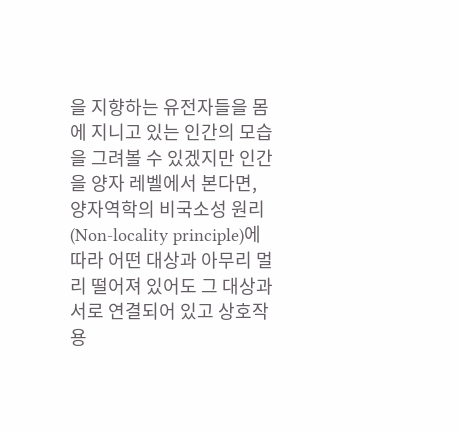을 지향하는 유전자들을 몸에 지니고 있는 인간의 모습을 그려볼 수 있겠지만 인간을 양자 레벨에서 본다면, 양자역학의 비국소성 원리 (Non-locality principle)에 따라 어떤 대상과 아무리 멀리 떨어져 있어도 그 대상과 서로 연결되어 있고 상호작용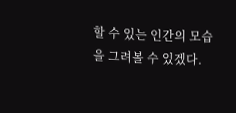할 수 있는 인간의 모습을 그려볼 수 있겠다.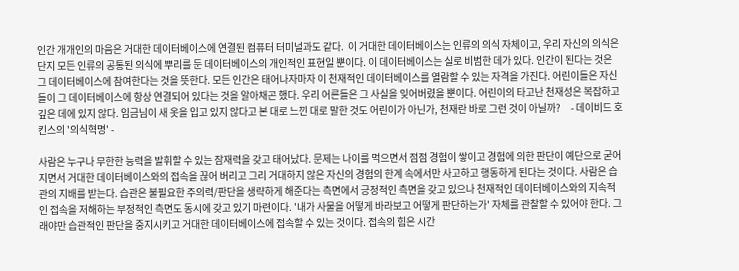인간 개개인의 마음은 거대한 데이터베이스에 연결된 컴퓨터 터미널과도 같다.  이 거대한 데이터베이스는 인류의 의식 자체이고, 우리 자신의 의식은 단지 모든 인류의 공통된 의식에 뿌리를 둔 데이터베이스의 개인적인 표현일 뿐이다. 이 데이터베이스는 실로 비범한 데가 있다. 인간이 된다는 것은 그 데이터베이스에 참여한다는 것을 뜻한다. 모든 인간은 태어나자마자 이 천재적인 데이터베이스를 열람할 수 있는 자격을 가진다. 어린이들은 자신들이 그 데이터베이스에 항상 연결되어 있다는 것을 알아채곤 했다. 우리 어른들은 그 사실을 잊어버렸을 뿐이다. 어린이의 타고난 천재성은 복잡하고 깊은 데에 있지 않다. 임금님이 새 옷을 입고 있지 않다고 본 대로 느낀 대로 말한 것도 어린이가 아닌가, 천재란 바로 그런 것이 아닐까?     - 데이비드 호킨스의 '의식혁명' -

사람은 누구나 무한한 능력을 발휘할 수 있는 잠재력을 갖고 태어났다. 문제는 나이를 먹으면서 점점 경험이 쌓이고 경험에 의한 판단이 예단으로 굳어지면서 거대한 데이터베이스와의 접속을 끊어 버리고 그리 거대하지 않은 자신의 경험의 한계 속에서만 사고하고 행동하게 된다는 것이다. 사람은 습관의 지배를 받는다. 습관은 불필요한 주의력/판단을 생략하게 해준다는 측면에서 긍정적인 측면을 갖고 있으나 천재적인 데이터베이스와의 지속적인 접속을 저해하는 부정적인 측면도 동시에 갖고 있기 마련이다. '내가 사물을 어떻게 바라보고 어떻게 판단하는가' 자체를 관찰할 수 있어야 한다. 그래야만 습관적인 판단을 중지시키고 거대한 데이터베이스에 접속할 수 있는 것이다. 접속의 힘은 시간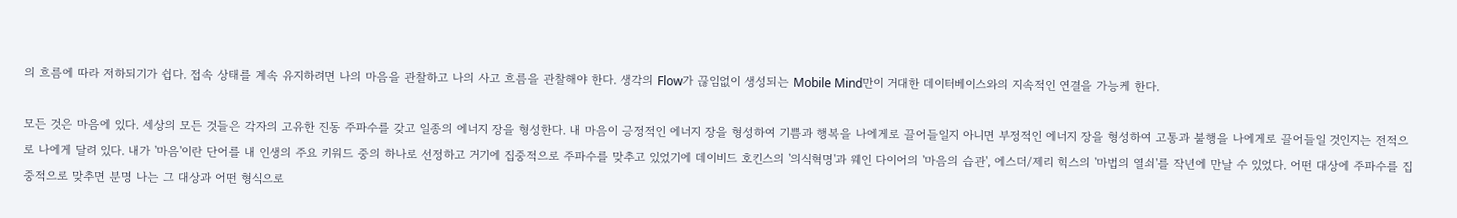의 흐름에 따라 저하되기가 쉽다. 접속 상태를 계속 유지하려면 나의 마음을 관찰하고 나의 사고 흐름을 관찰해야 한다. 생각의 Flow가 끊임없이 생성되는 Mobile Mind만이 거대한 데이터베이스와의 지속적인 연결을 가능케 한다.

모든 것은 마음에 있다. 세상의 모든 것들은 각자의 고유한 진동 주파수를 갖고 일종의 에너지 장을 형성한다. 내 마음이 긍정적인 에너지 장을 형성하여 기쁨과 행복을 나에게로 끌어들일지 아니면 부정적인 에너지 장을 형성하여 고통과 불행을 나에게로 끌어들일 것인지는 전적으로 나에게 달려 있다. 내가 '마음'이란 단어를 내 인생의 주요 키워드 중의 하나로 선정하고 거기에 집중적으로 주파수를 맞추고 있었기에 데이비드 호킨스의 '의식혁명'과 웨인 다이어의 '마음의 습관', 에스더/제리 힉스의 '마법의 열쇠'를 작년에 만날 수 있었다. 어떤 대상에 주파수를 집중적으로 맞추면 분명 나는 그 대상과 어떤 형식으로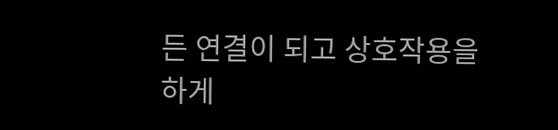든 연결이 되고 상호작용을 하게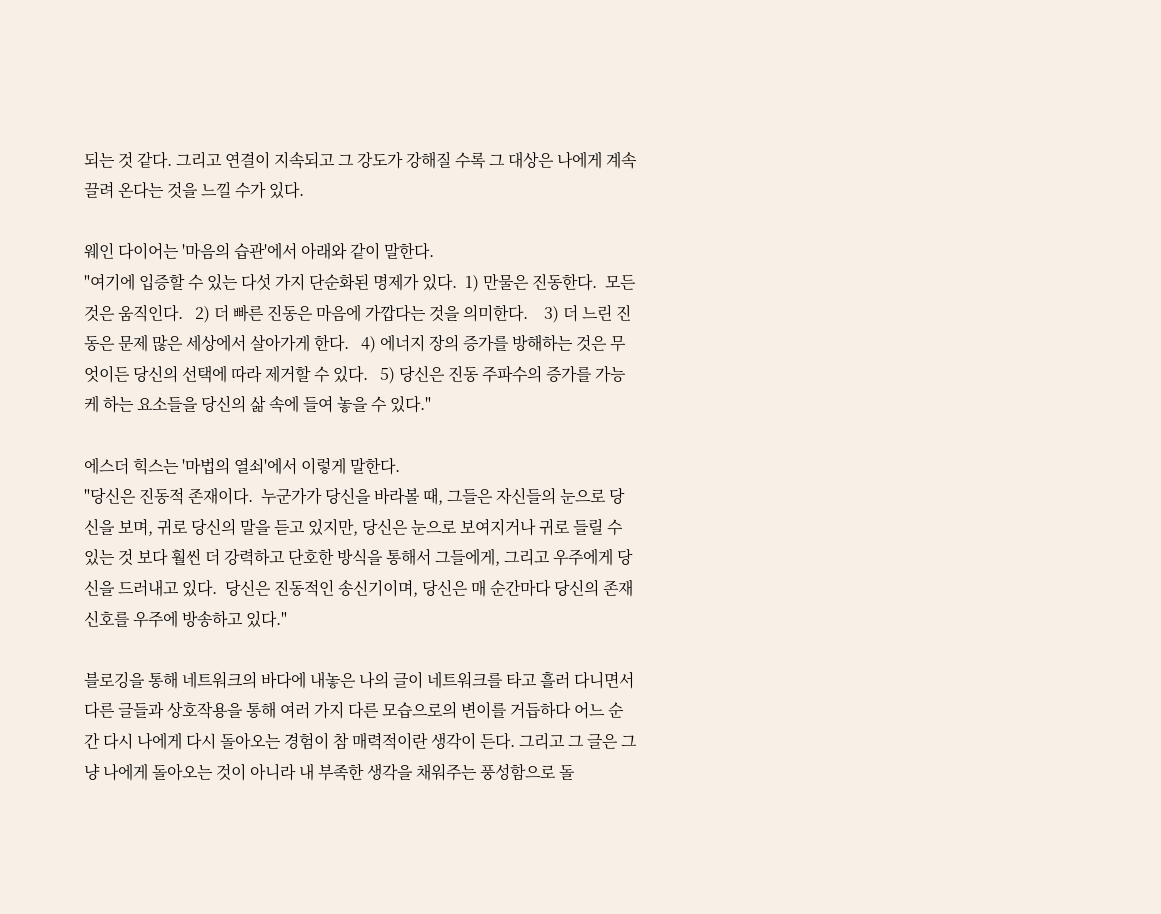되는 것 같다. 그리고 연결이 지속되고 그 강도가 강해질 수록 그 대상은 나에게 계속 끌려 온다는 것을 느낄 수가 있다.

웨인 다이어는 '마음의 습관'에서 아래와 같이 말한다.
"여기에 입증할 수 있는 다섯 가지 단순화된 명제가 있다.  1) 만물은 진동한다.  모든 것은 움직인다.   2) 더 빠른 진동은 마음에 가깝다는 것을 의미한다.    3) 더 느린 진동은 문제 많은 세상에서 살아가게 한다.   4) 에너지 장의 증가를 방해하는 것은 무엇이든 당신의 선택에 따라 제거할 수 있다.   5) 당신은 진동 주파수의 증가를 가능케 하는 요소들을 당신의 삶 속에 들여 놓을 수 있다."

에스더 힉스는 '마법의 열쇠'에서 이렇게 말한다.
"당신은 진동적 존재이다.  누군가가 당신을 바라볼 때, 그들은 자신들의 눈으로 당신을 보며, 귀로 당신의 말을 듣고 있지만, 당신은 눈으로 보여지거나 귀로 들릴 수 있는 것 보다 훨씬 더 강력하고 단호한 방식을 통해서 그들에게, 그리고 우주에게 당신을 드러내고 있다.  당신은 진동적인 송신기이며, 당신은 매 순간마다 당신의 존재 신호를 우주에 방송하고 있다."

블로깅을 통해 네트워크의 바다에 내놓은 나의 글이 네트워크를 타고 흘러 다니면서 다른 글들과 상호작용을 통해 여러 가지 다른 모습으로의 변이를 거듭하다 어느 순간 다시 나에게 다시 돌아오는 경험이 참 매력적이란 생각이 든다. 그리고 그 글은 그냥 나에게 돌아오는 것이 아니라 내 부족한 생각을 채워주는 풍성함으로 돌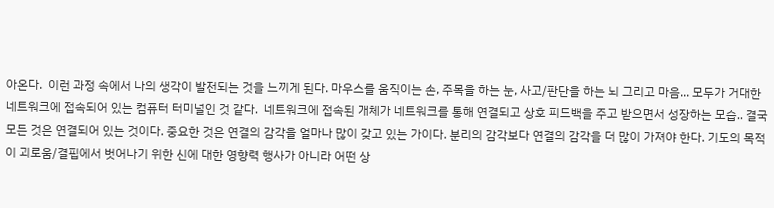아온다.  이런 과정 속에서 나의 생각이 발전되는 것을 느끼게 된다. 마우스를 움직이는 손, 주목을 하는 눈, 사고/판단을 하는 뇌 그리고 마음... 모두가 거대한 네트워크에 접속되어 있는 컴퓨터 터미널인 것 같다.  네트워크에 접속된 개체가 네트워크를 통해 연결되고 상호 피드백을 주고 받으면서 성장하는 모습.. 결국 모든 것은 연결되어 있는 것이다. 중요한 것은 연결의 감각을 얼마나 많이 갖고 있는 가이다. 분리의 감각보다 연결의 감각을 더 많이 가져야 한다. 기도의 목적이 괴로움/결핍에서 벗어나기 위한 신에 대한 영향력 행사가 아니라 어떤 상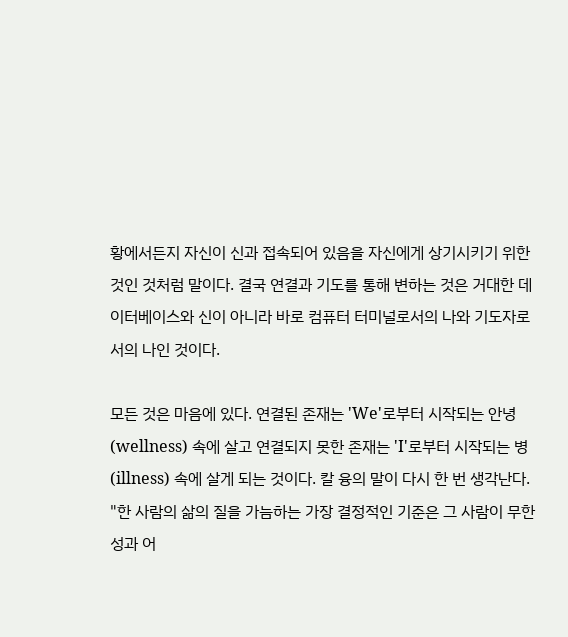황에서든지 자신이 신과 접속되어 있음을 자신에게 상기시키기 위한 것인 것처럼 말이다. 결국 연결과 기도를 통해 변하는 것은 거대한 데이터베이스와 신이 아니라 바로 컴퓨터 터미널로서의 나와 기도자로서의 나인 것이다.

모든 것은 마음에 있다. 연결된 존재는 'We'로부터 시작되는 안녕(wellness) 속에 살고 연결되지 못한 존재는 'I'로부터 시작되는 병(illness) 속에 살게 되는 것이다. 칼 융의 말이 다시 한 번 생각난다.  "한 사람의 삶의 질을 가늠하는 가장 결정적인 기준은 그 사람이 무한성과 어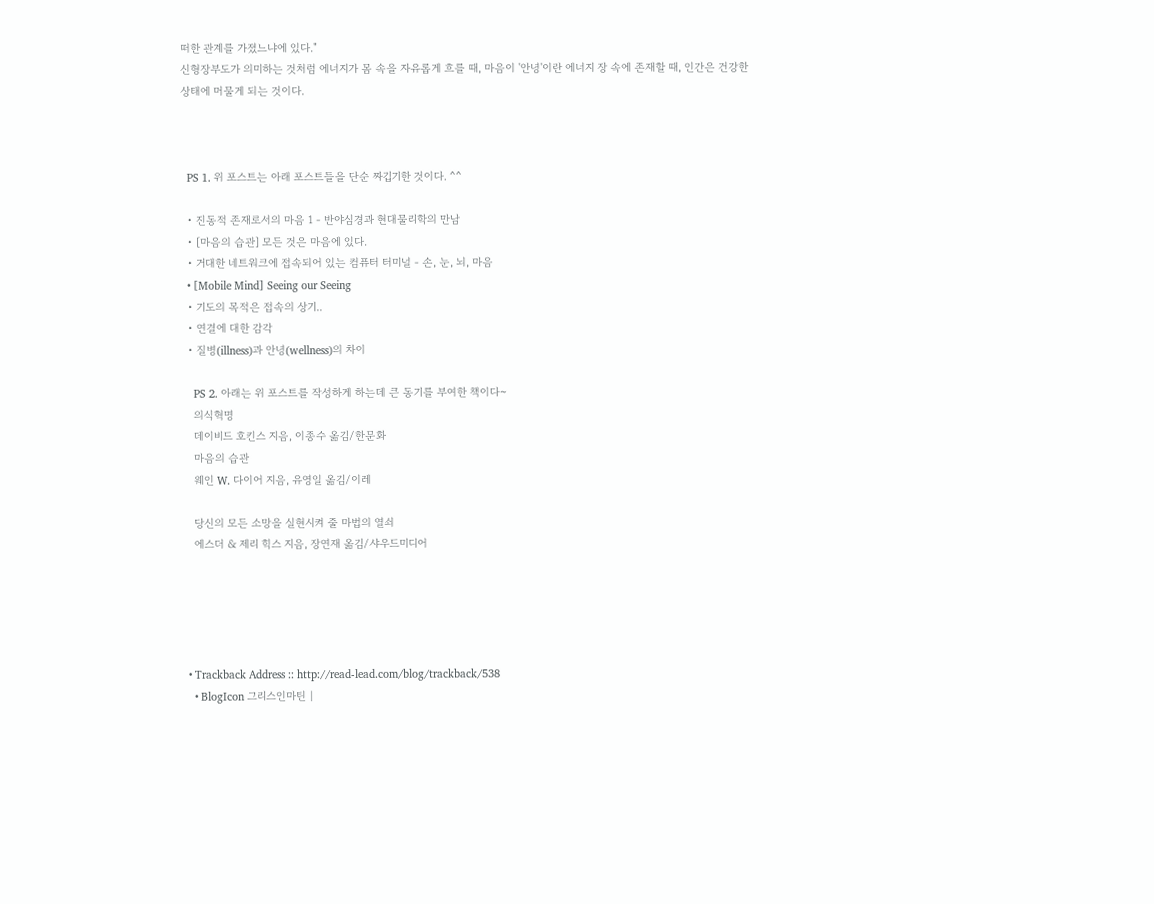떠한 관계를 가졌느냐에 있다."
신형장부도가 의미하는 것처럼 에너지가 몸 속을 자유롭게 흐를 때, 마음이 '안녕'이란 에너지 장 속에 존재할 때, 인간은 건강한 상태에 머물게 되는 것이다.



  PS 1. 위 포스트는 아래 포스트들을 단순 짜깁기한 것이다. ^^

  • 진동적 존재로서의 마음 1 - 반야심경과 현대물리학의 만남
  • [마음의 습관] 모든 것은 마음에 있다.
  • 거대한 네트워크에 접속되어 있는 컴퓨터 터미널 - 손, 눈, 뇌, 마음
  • [Mobile Mind] Seeing our Seeing
  • 기도의 목적은 접속의 상기..
  • 연결에 대한 감각
  • 질병(illness)과 안녕(wellness)의 차이

    PS 2. 아래는 위 포스트를 작성하게 하는데 큰 동기를 부여한 책이다~
    의식혁명
    데이비드 호킨스 지음, 이종수 옮김/한문화
    마음의 습관
    웨인 W. 다이어 지음, 유영일 옮김/이레

    당신의 모든 소망을 실현시켜 줄 마법의 열쇠
    에스더 & 제리 힉스 지음, 장연재 옮김/샤우드미디어





  • Trackback Address :: http://read-lead.com/blog/trackback/538
    • BlogIcon 그리스인마틴 |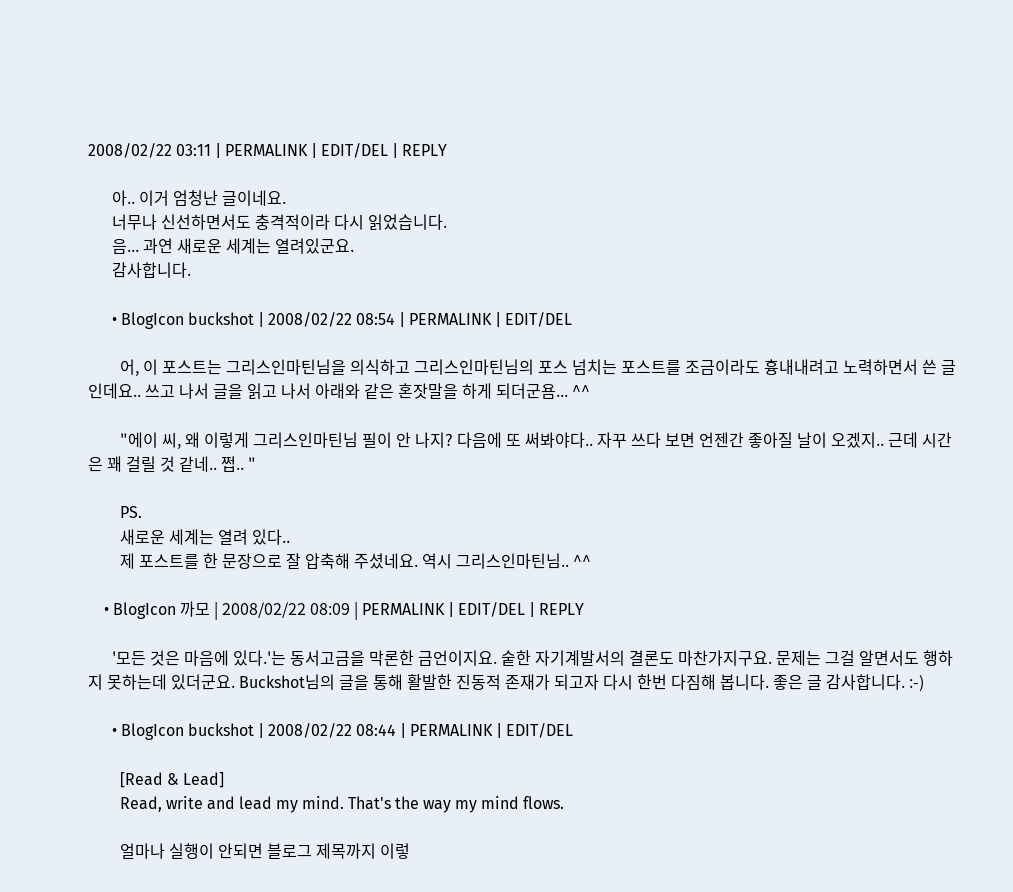2008/02/22 03:11 | PERMALINK | EDIT/DEL | REPLY

      아.. 이거 엄청난 글이네요.
      너무나 신선하면서도 충격적이라 다시 읽었습니다.
      음... 과연 새로운 세계는 열려있군요.
      감사합니다.

      • BlogIcon buckshot | 2008/02/22 08:54 | PERMALINK | EDIT/DEL

        어, 이 포스트는 그리스인마틴님을 의식하고 그리스인마틴님의 포스 넘치는 포스트를 조금이라도 흉내내려고 노력하면서 쓴 글인데요.. 쓰고 나서 글을 읽고 나서 아래와 같은 혼잣말을 하게 되더군욤... ^^

        "에이 씨, 왜 이렇게 그리스인마틴님 필이 안 나지? 다음에 또 써봐야다.. 자꾸 쓰다 보면 언젠간 좋아질 날이 오겠지.. 근데 시간은 꽤 걸릴 것 같네.. 쩝.. "

        PS.
        새로운 세계는 열려 있다..
        제 포스트를 한 문장으로 잘 압축해 주셨네요. 역시 그리스인마틴님.. ^^

    • BlogIcon 까모 | 2008/02/22 08:09 | PERMALINK | EDIT/DEL | REPLY

      '모든 것은 마음에 있다.'는 동서고금을 막론한 금언이지요. 숱한 자기계발서의 결론도 마찬가지구요. 문제는 그걸 알면서도 행하지 못하는데 있더군요. Buckshot님의 글을 통해 활발한 진동적 존재가 되고자 다시 한번 다짐해 봅니다. 좋은 글 감사합니다. :-)

      • BlogIcon buckshot | 2008/02/22 08:44 | PERMALINK | EDIT/DEL

        [Read & Lead]
        Read, write and lead my mind. That's the way my mind flows.

        얼마나 실행이 안되면 블로그 제목까지 이렇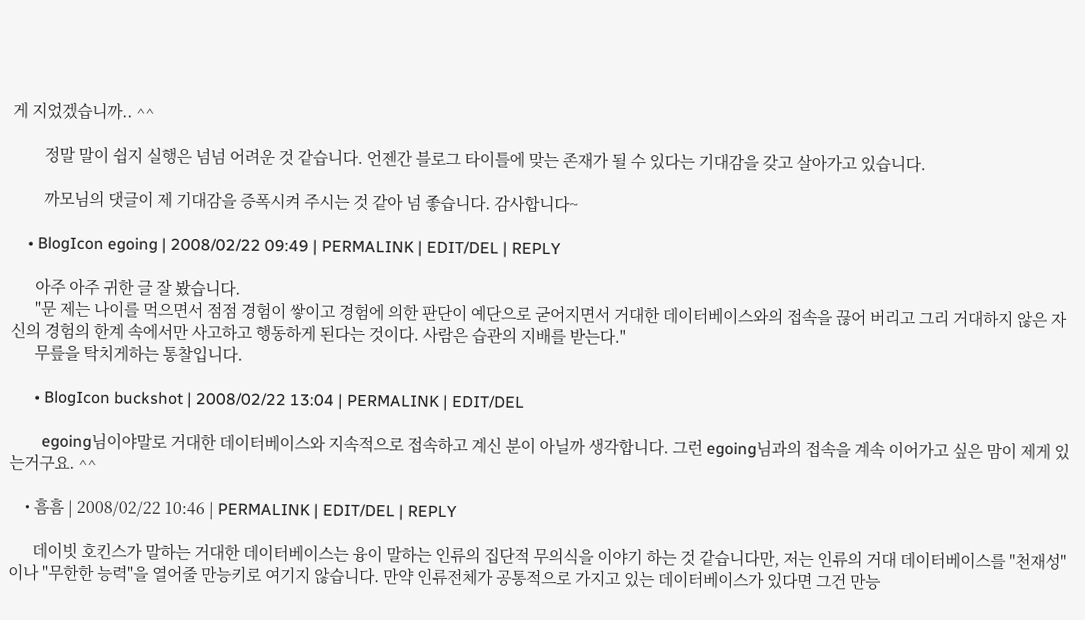게 지었겠습니까.. ^^

        정말 말이 쉽지 실행은 넘넘 어려운 것 같습니다. 언젠간 블로그 타이틀에 맞는 존재가 될 수 있다는 기대감을 갖고 살아가고 있습니다.

        까모님의 댓글이 제 기대감을 증폭시켜 주시는 것 같아 넘 좋습니다. 감사합니다~

    • BlogIcon egoing | 2008/02/22 09:49 | PERMALINK | EDIT/DEL | REPLY

      아주 아주 귀한 글 잘 봤습니다.
      "문 제는 나이를 먹으면서 점점 경험이 쌓이고 경험에 의한 판단이 예단으로 굳어지면서 거대한 데이터베이스와의 접속을 끊어 버리고 그리 거대하지 않은 자신의 경험의 한계 속에서만 사고하고 행동하게 된다는 것이다. 사람은 습관의 지배를 받는다."
      무릎을 탁치게하는 통찰입니다.

      • BlogIcon buckshot | 2008/02/22 13:04 | PERMALINK | EDIT/DEL

        egoing님이야말로 거대한 데이터베이스와 지속적으로 접속하고 계신 분이 아닐까 생각합니다. 그런 egoing님과의 접속을 계속 이어가고 싶은 맘이 제게 있는거구요. ^^

    • 흠흠 | 2008/02/22 10:46 | PERMALINK | EDIT/DEL | REPLY

      데이빗 호킨스가 말하는 거대한 데이터베이스는 융이 말하는 인류의 집단적 무의식을 이야기 하는 것 같습니다만, 저는 인류의 거대 데이터베이스를 "천재성"이나 "무한한 능력"을 열어줄 만능키로 여기지 않습니다. 만약 인류전체가 공통적으로 가지고 있는 데이터베이스가 있다면 그건 만능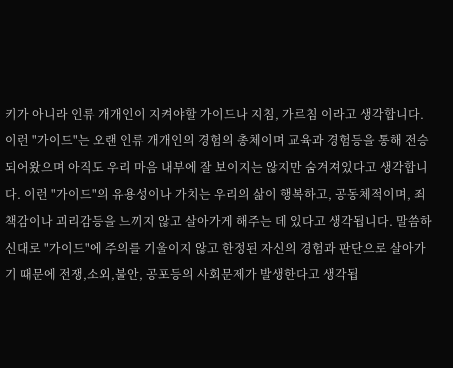키가 아니라 인류 개개인이 지켜야할 가이드나 지침, 가르침 이라고 생각합니다. 이런 "가이드"는 오랜 인류 개개인의 경험의 총체이며 교육과 경험등을 통해 전승되어왔으며 아직도 우리 마음 내부에 잘 보이지는 않지만 숨겨져있다고 생각합니다. 이런 "가이드"의 유용성이나 가치는 우리의 삶이 행복하고, 공동체적이며, 죄책감이나 괴리감등을 느끼지 않고 살아가게 해주는 데 있다고 생각됩니다. 말씀하신대로 "가이드"에 주의를 기울이지 않고 한정된 자신의 경험과 판단으로 살아가기 때문에 전쟁,소외,불안, 공포등의 사회문제가 발생한다고 생각됩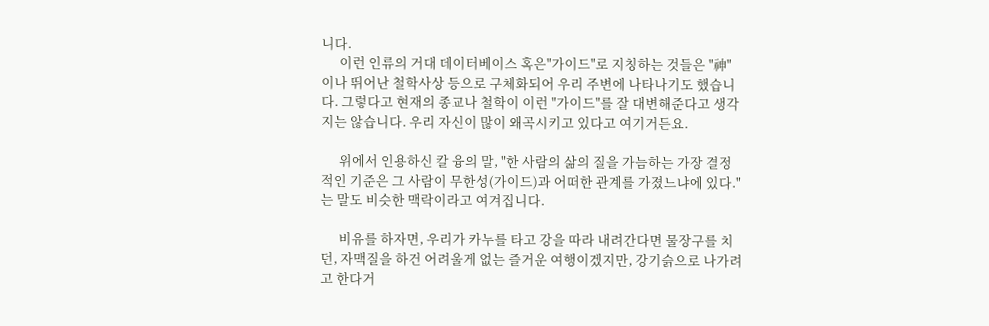니다.
      이런 인류의 거대 데이터베이스 혹은"가이드"로 지칭하는 것들은 "神"이나 뛰어난 철학사상 등으로 구체화되어 우리 주변에 나타나기도 했습니다. 그렇다고 현재의 종교나 철학이 이런 "가이드"를 잘 대변해준다고 생각지는 않습니다. 우리 자신이 많이 왜곡시키고 있다고 여기거든요.

      위에서 인용하신 칼 융의 말, "한 사람의 삶의 질을 가늠하는 가장 결정적인 기준은 그 사람이 무한성(가이드)과 어떠한 관계를 가졌느냐에 있다." 는 말도 비슷한 맥락이라고 여겨집니다.

      비유를 하자면, 우리가 카누를 타고 강을 따라 내려간다면 물장구를 치던, 자맥질을 하건 어려울게 없는 즐거운 여행이겠지만, 강기슭으로 나가려고 한다거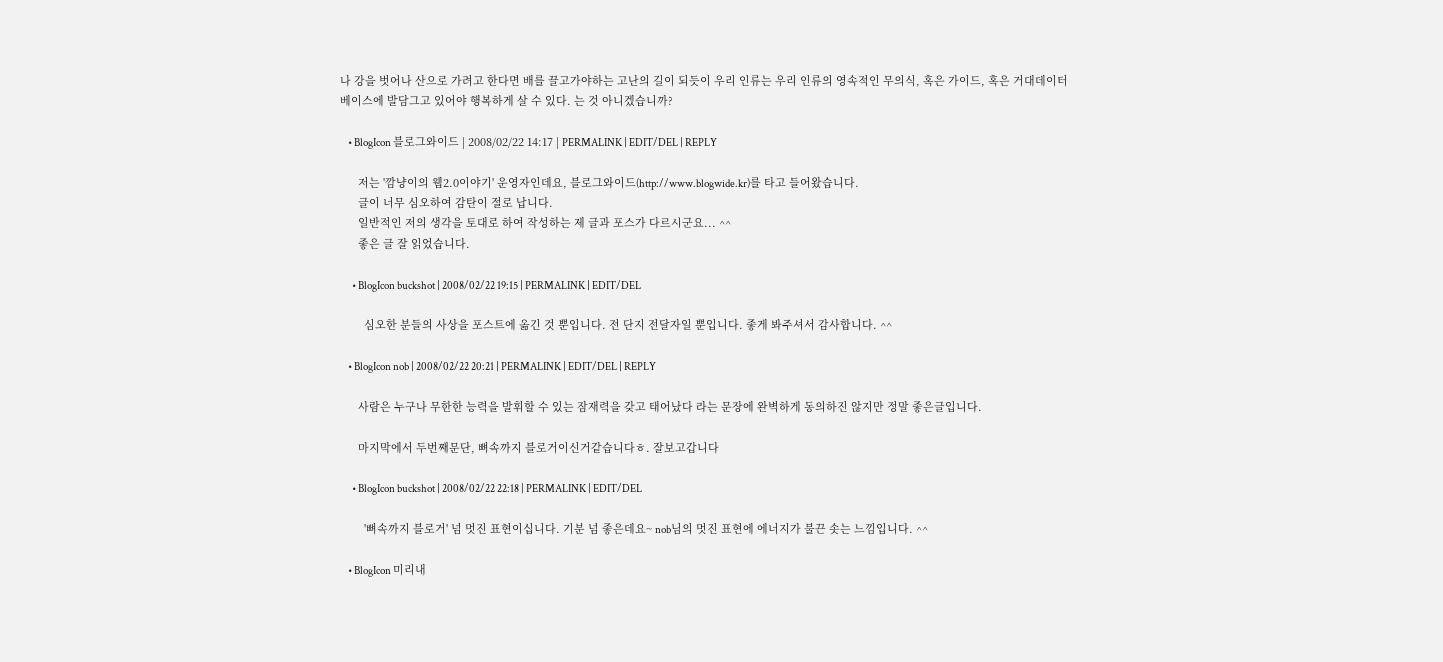나 강을 벗어나 산으로 가려고 한다면 배를 끌고가야하는 고난의 길이 되듯이 우리 인류는 우리 인류의 영속적인 무의식, 혹은 가이드, 혹은 거대데이터베이스에 발담그고 있어야 행복하게 살 수 있다. 는 것 아니겠습니까?

    • BlogIcon 블로그와이드 | 2008/02/22 14:17 | PERMALINK | EDIT/DEL | REPLY

      저는 '깜냥이의 웹2.0이야기' 운영자인데요, 블로그와이드(http://www.blogwide.kr)를 타고 들어왔습니다.
      글이 너무 심오하여 감탄이 절로 납니다.
      일반적인 저의 생각을 토대로 하여 작성하는 제 글과 포스가 다르시군요... ^^
      좋은 글 잘 읽었습니다.

      • BlogIcon buckshot | 2008/02/22 19:15 | PERMALINK | EDIT/DEL

        심오한 분들의 사상을 포스트에 옮긴 것 뿐입니다. 전 단지 전달자일 뿐입니다. 좋게 봐주셔서 감사합니다. ^^

    • BlogIcon nob | 2008/02/22 20:21 | PERMALINK | EDIT/DEL | REPLY

      사람은 누구나 무한한 능력을 발휘할 수 있는 잠재력을 갖고 태어났다 라는 문장에 완벽하게 동의하진 않지만 정말 좋은글입니다.

      마지막에서 두번째문단, 뼈속까지 블로거이신거같습니다ㅎ. 잘보고갑니다

      • BlogIcon buckshot | 2008/02/22 22:18 | PERMALINK | EDIT/DEL

        '뼈속까지 블로거' 넘 멋진 표현이십니다. 기분 넘 좋은데요~ nob님의 멋진 표현에 에너지가 불끈 솟는 느낌입니다. ^^

    • BlogIcon 미리내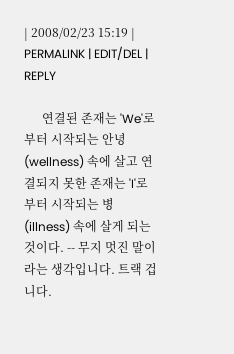| 2008/02/23 15:19 | PERMALINK | EDIT/DEL | REPLY

      연결된 존재는 'We'로부터 시작되는 안녕(wellness) 속에 살고 연결되지 못한 존재는 'I'로부터 시작되는 병(illness) 속에 살게 되는 것이다. -- 무지 멋진 말이라는 생각입니다. 트랙 겁니다.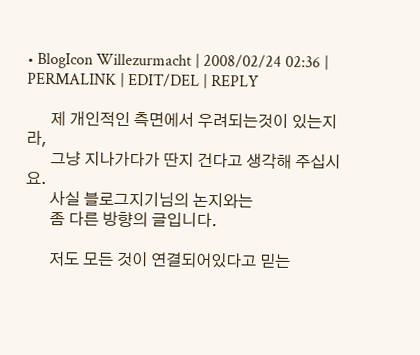• BlogIcon Willezurmacht | 2008/02/24 02:36 | PERMALINK | EDIT/DEL | REPLY

      제 개인적인 측면에서 우려되는것이 있는지라,
      그냥 지나가다가 딴지 건다고 생각해 주십시요.
      사실 블로그지기님의 논지와는
      좀 다른 방향의 글입니다.

      저도 모든 것이 연결되어있다고 믿는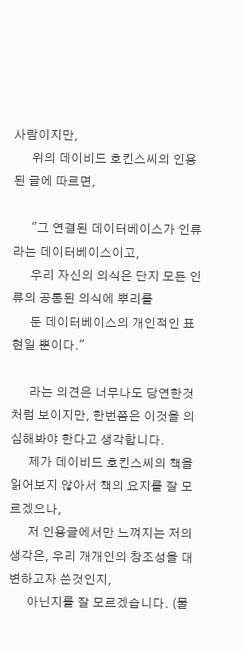사람이지만,
      위의 데이비드 호킨스씨의 인용된 글에 따르면,

      "그 연결된 데이터베이스가 인류라는 데이터베이스이고,
      우리 자신의 의식은 단지 모든 인류의 공통된 의식에 뿌리를
      둔 데이터베이스의 개인적인 표현일 뿐이다."

      라는 의견은 너무나도 당연한것 처럼 보이지만, 한번쯤은 이것을 의심해봐야 한다고 생각합니다.
      제가 데이비드 호킨스씨의 책을 읽어보지 않아서 책의 요지를 잘 모르겠으나,
      저 인용글에서만 느껴지는 저의 생각은, 우리 개개인의 창조성을 대변하고자 쓴것인지,
      아닌지를 잘 모르겠습니다. (물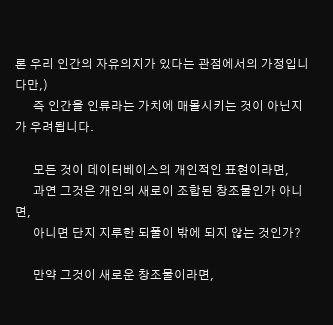론 우리 인간의 자유의지가 있다는 관점에서의 가정입니다만,)
      즉 인간을 인류라는 가치에 매몰시키는 것이 아닌지가 우려됩니다.

      모든 것이 데이터베이스의 개인적인 표현이라면,
      과연 그것은 개인의 새로이 조합된 창조물인가 아니면,
      아니면 단지 지루한 되풀이 밖에 되지 않는 것인가?

      만약 그것이 새로운 창조물이라면,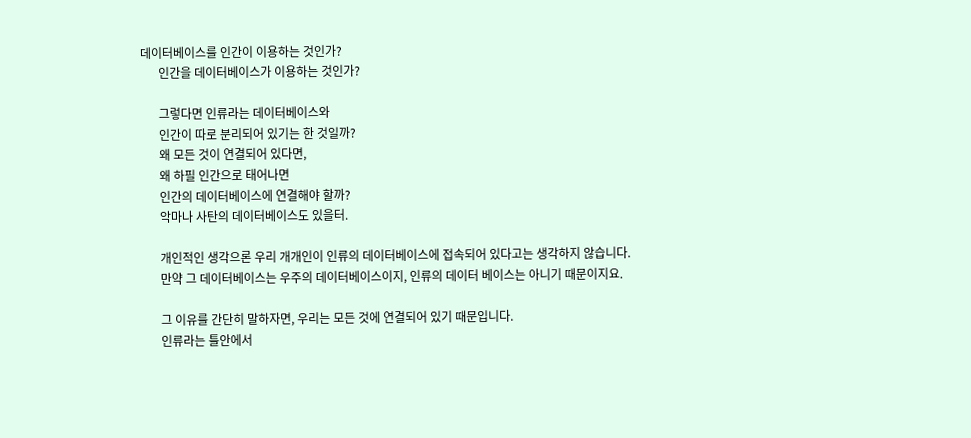데이터베이스를 인간이 이용하는 것인가?
      인간을 데이터베이스가 이용하는 것인가?

      그렇다면 인류라는 데이터베이스와
      인간이 따로 분리되어 있기는 한 것일까?
      왜 모든 것이 연결되어 있다면,
      왜 하필 인간으로 태어나면
      인간의 데이터베이스에 연결해야 할까?
      악마나 사탄의 데이터베이스도 있을터.

      개인적인 생각으론 우리 개개인이 인류의 데이터베이스에 접속되어 있다고는 생각하지 않습니다.
      만약 그 데이터베이스는 우주의 데이터베이스이지, 인류의 데이터 베이스는 아니기 때문이지요.

      그 이유를 간단히 말하자면, 우리는 모든 것에 연결되어 있기 때문입니다.
      인류라는 틀안에서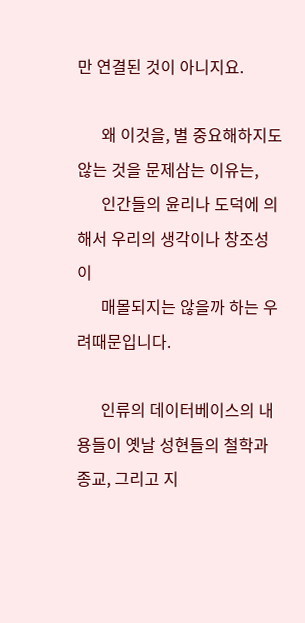만 연결된 것이 아니지요.

      왜 이것을, 별 중요해하지도 않는 것을 문제삼는 이유는,
      인간들의 윤리나 도덕에 의해서 우리의 생각이나 창조성이
      매몰되지는 않을까 하는 우려때문입니다.

      인류의 데이터베이스의 내용들이 옛날 성현들의 철학과 종교, 그리고 지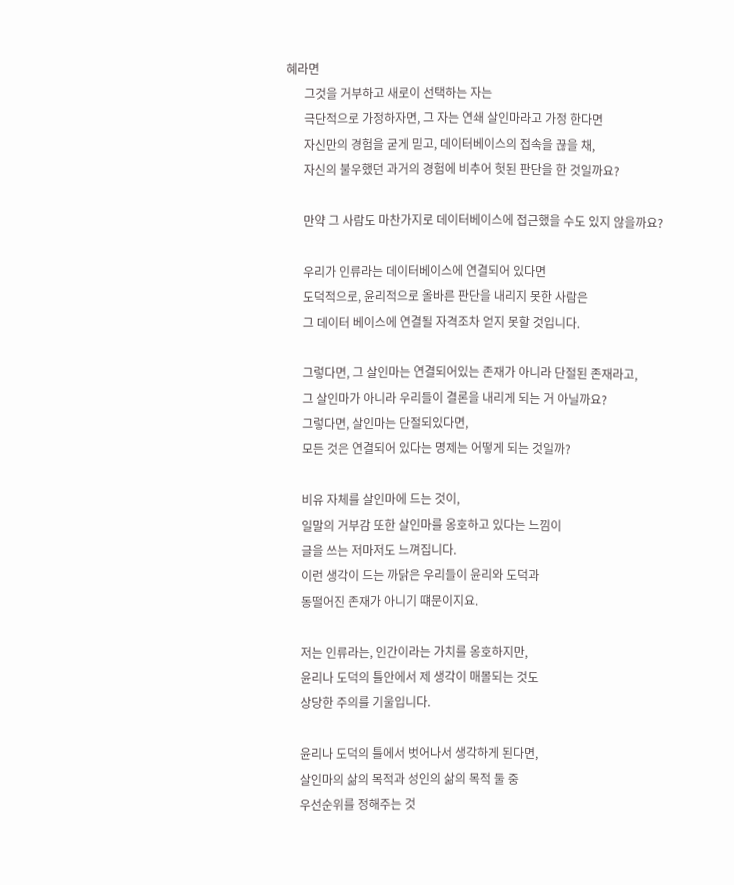혜라면
      그것을 거부하고 새로이 선택하는 자는
      극단적으로 가정하자면, 그 자는 연쇄 살인마라고 가정 한다면
      자신만의 경험을 굳게 믿고, 데이터베이스의 접속을 끊을 채,
      자신의 불우했던 과거의 경험에 비추어 헛된 판단을 한 것일까요?

      만약 그 사람도 마찬가지로 데이터베이스에 접근했을 수도 있지 않을까요?

      우리가 인류라는 데이터베이스에 연결되어 있다면
      도덕적으로, 윤리적으로 올바른 판단을 내리지 못한 사람은
      그 데이터 베이스에 연결될 자격조차 얻지 못할 것입니다.

      그렇다면, 그 살인마는 연결되어있는 존재가 아니라 단절된 존재라고,
      그 살인마가 아니라 우리들이 결론을 내리게 되는 거 아닐까요?
      그렇다면, 살인마는 단절되있다면,
      모든 것은 연결되어 있다는 명제는 어떻게 되는 것일까?

      비유 자체를 살인마에 드는 것이,
      일말의 거부감 또한 살인마를 옹호하고 있다는 느낌이
      글을 쓰는 저마저도 느껴집니다.
      이런 생각이 드는 까닭은 우리들이 윤리와 도덕과
      동떨어진 존재가 아니기 떄문이지요.

      저는 인류라는, 인간이라는 가치를 옹호하지만,
      윤리나 도덕의 틀안에서 제 생각이 매몰되는 것도
      상당한 주의를 기울입니다.

      윤리나 도덕의 틀에서 벗어나서 생각하게 된다면,
      살인마의 삶의 목적과 성인의 삶의 목적 둘 중
      우선순위를 정해주는 것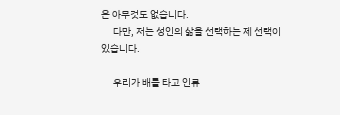은 아무것도 없습니다.
      다만, 저는 성인의 삶을 선택하는 제 선택이 있습니다.

      우리가 배를 타고 인류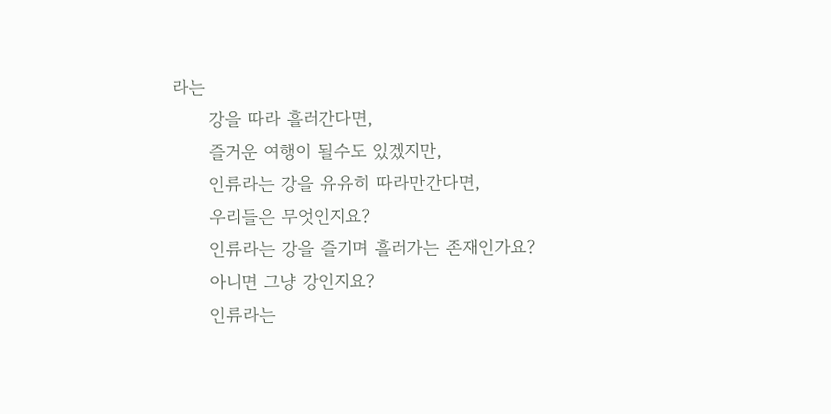라는
      강을 따라 흘러간다면,
      즐거운 여행이 될수도 있겠지만,
      인류라는 강을 유유히 따라만간다면,
      우리들은 무엇인지요?
      인류라는 강을 즐기며 흘러가는 존재인가요?
      아니면 그냥 강인지요?
      인류라는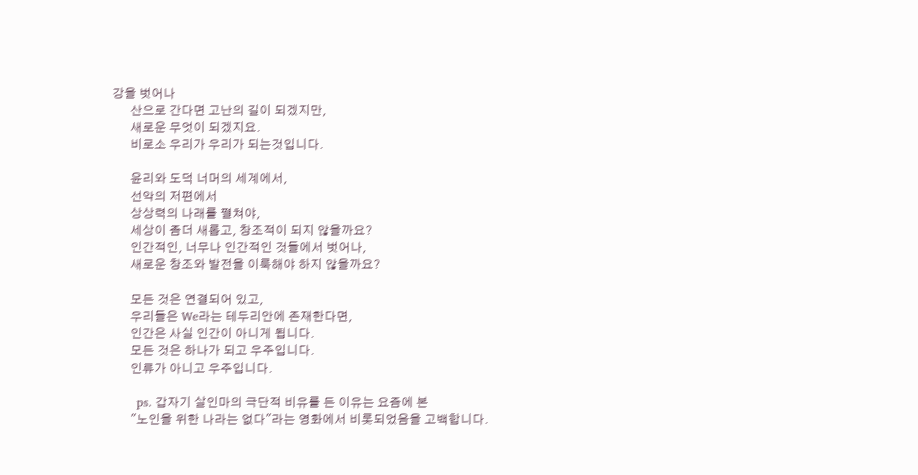강을 벗어나
      산으로 간다면 고난의 길이 되겠지만,
      새로운 무엇이 되겠지요.
      비로소 우리가 우리가 되는것입니다.

      윤리와 도덕 너머의 세계에서,
      선악의 저편에서
      상상력의 나래를 펼쳐야,
      세상이 좀더 새롭고, 창조적이 되지 않을까요?
      인간적인, 너무나 인간적인 것들에서 벗어나,
      새로운 창조와 발전을 이룩해야 하지 않을까요?

      모든 것은 연결되어 있고,
      우리들은 We라는 테두리안에 존재한다면,
      인간은 사실 인간이 아니게 됩니다.
      모든 것은 하나가 되고 우주입니다.
      인류가 아니고 우주입니다.

      ps. 갑자기 살인마의 극단적 비유를 든 이유는 요즘에 본
      "노인을 위한 나라는 없다"라는 영화에서 비롯되었음을 고백합니다.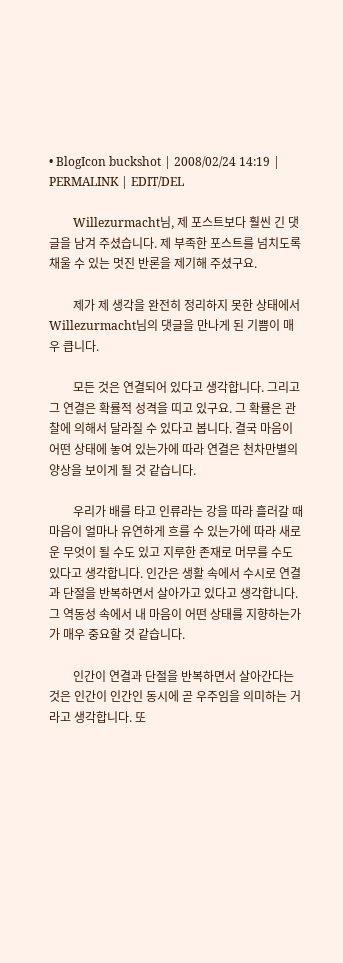• BlogIcon buckshot | 2008/02/24 14:19 | PERMALINK | EDIT/DEL

        Willezurmacht님, 제 포스트보다 훨씬 긴 댓글을 남겨 주셨습니다. 제 부족한 포스트를 넘치도록 채울 수 있는 멋진 반론을 제기해 주셨구요.

        제가 제 생각을 완전히 정리하지 못한 상태에서 Willezurmacht님의 댓글을 만나게 된 기쁨이 매우 큽니다.

        모든 것은 연결되어 있다고 생각합니다. 그리고 그 연결은 확률적 성격을 띠고 있구요. 그 확률은 관찰에 의해서 달라질 수 있다고 봅니다. 결국 마음이 어떤 상태에 놓여 있는가에 따라 연결은 천차만별의 양상을 보이게 될 것 같습니다.

        우리가 배를 타고 인류라는 강을 따라 흘러갈 때 마음이 얼마나 유연하게 흐를 수 있는가에 따라 새로운 무엇이 될 수도 있고 지루한 존재로 머무를 수도 있다고 생각합니다. 인간은 생활 속에서 수시로 연결과 단절을 반복하면서 살아가고 있다고 생각합니다. 그 역동성 속에서 내 마음이 어떤 상태를 지향하는가가 매우 중요할 것 같습니다.

        인간이 연결과 단절을 반복하면서 살아간다는 것은 인간이 인간인 동시에 곧 우주임을 의미하는 거라고 생각합니다. 또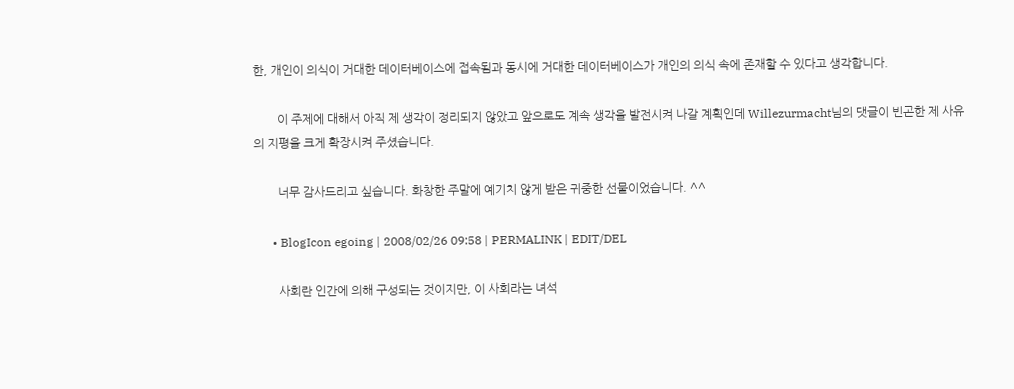한, 개인이 의식이 거대한 데이터베이스에 접속됨과 동시에 거대한 데이터베이스가 개인의 의식 속에 존재할 수 있다고 생각합니다.

        이 주제에 대해서 아직 제 생각이 정리되지 않았고 앞으로도 계속 생각을 발전시켜 나갈 계획인데 Willezurmacht님의 댓글이 빈곤한 제 사유의 지평을 크게 확장시켜 주셨습니다.

        너무 감사드리고 싶습니다. 화창한 주말에 예기치 않게 받은 귀중한 선물이었습니다. ^^

      • BlogIcon egoing | 2008/02/26 09:58 | PERMALINK | EDIT/DEL

        사회란 인간에 의해 구성되는 것이지만, 이 사회라는 녀석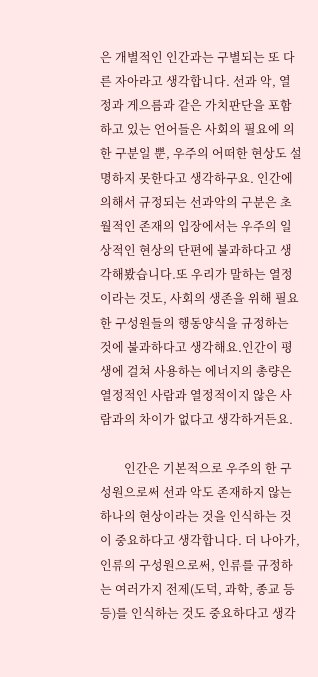은 개별적인 인간과는 구별되는 또 다른 자아라고 생각합니다. 선과 악, 열정과 게으름과 같은 가치판단을 포함하고 있는 언어들은 사회의 필요에 의한 구분일 뿐, 우주의 어떠한 현상도 설명하지 못한다고 생각하구요. 인간에 의해서 규정되는 선과악의 구분은 초월적인 존재의 입장에서는 우주의 일상적인 현상의 단편에 불과하다고 생각해봤습니다.또 우리가 말하는 열정이라는 것도, 사회의 생존을 위해 필요한 구성원들의 행동양식을 규정하는 것에 불과하다고 생각해요.인간이 평생에 걸쳐 사용하는 에너지의 총량은 열정적인 사람과 열정적이지 않은 사람과의 차이가 없다고 생각하거든요.

        인간은 기본적으로 우주의 한 구성원으로써 선과 악도 존재하지 않는 하나의 현상이라는 것을 인식하는 것이 중요하다고 생각합니다. 더 나아가, 인류의 구성원으로써, 인류를 규정하는 여러가지 전제(도덕, 과학, 종교 등등)를 인식하는 것도 중요하다고 생각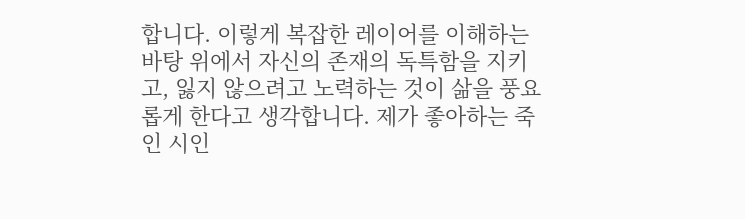합니다. 이렇게 복잡한 레이어를 이해하는 바탕 위에서 자신의 존재의 독특함을 지키고, 잃지 않으려고 노력하는 것이 삶을 풍요롭게 한다고 생각합니다. 제가 좋아하는 죽인 시인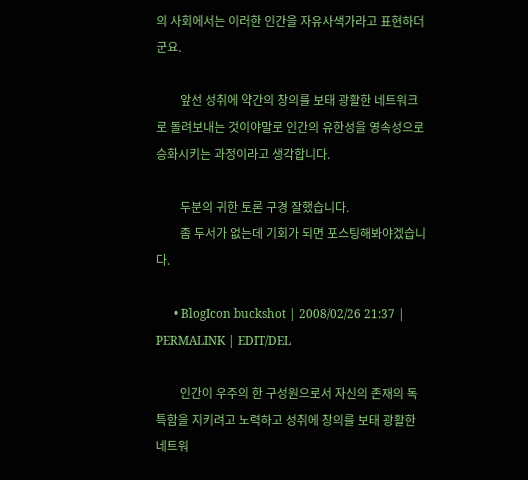의 사회에서는 이러한 인간을 자유사색가라고 표현하더군요.

        앞선 성취에 약간의 창의를 보태 광활한 네트워크로 돌려보내는 것이야말로 인간의 유한성을 영속성으로 승화시키는 과정이라고 생각합니다.

        두분의 귀한 토론 구경 잘했습니다.
        좀 두서가 없는데 기회가 되면 포스팅해봐야겠습니다.

      • BlogIcon buckshot | 2008/02/26 21:37 | PERMALINK | EDIT/DEL

        인간이 우주의 한 구성원으로서 자신의 존재의 독특함을 지키려고 노력하고 성취에 창의를 보태 광활한 네트워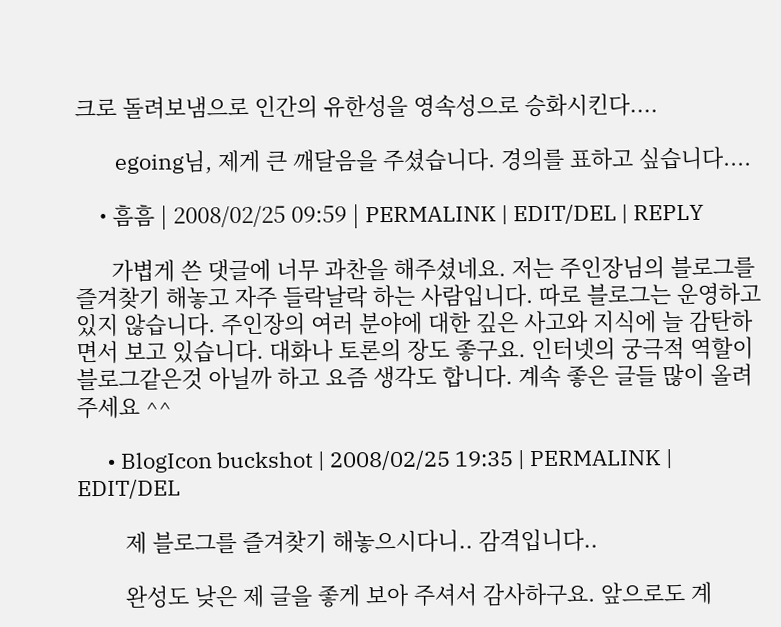크로 돌려보냄으로 인간의 유한성을 영속성으로 승화시킨다....

        egoing님, 제게 큰 깨달음을 주셨습니다. 경의를 표하고 싶습니다....

    • 흠흠 | 2008/02/25 09:59 | PERMALINK | EDIT/DEL | REPLY

      가볍게 쓴 댓글에 너무 과찬을 해주셨네요. 저는 주인장님의 블로그를 즐겨찾기 해놓고 자주 들락날락 하는 사람입니다. 따로 블로그는 운영하고 있지 않습니다. 주인장의 여러 분야에 대한 깊은 사고와 지식에 늘 감탄하면서 보고 있습니다. 대화나 토론의 장도 좋구요. 인터넷의 궁극적 역할이 블로그같은것 아닐까 하고 요즘 생각도 합니다. 계속 좋은 글들 많이 올려주세요 ^^

      • BlogIcon buckshot | 2008/02/25 19:35 | PERMALINK | EDIT/DEL

        제 블로그를 즐겨찾기 해놓으시다니.. 감격입니다..

        완성도 낮은 제 글을 좋게 보아 주셔서 감사하구요. 앞으로도 계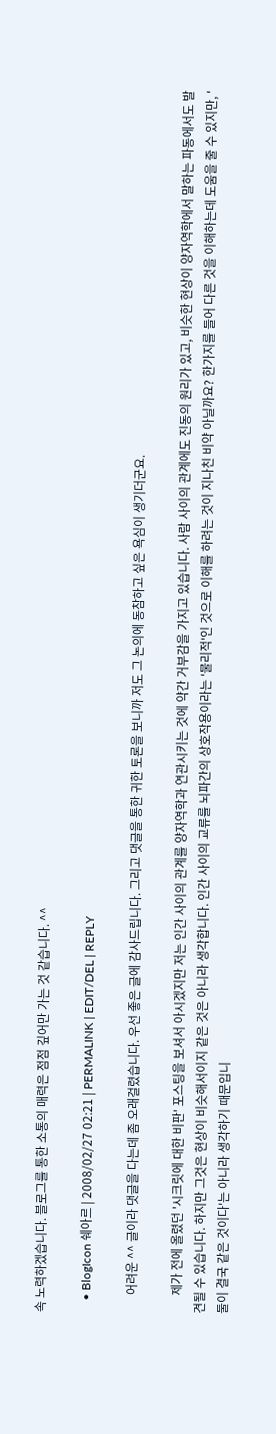속 노력하겠습니다. 블로그를 통한 소통의 매력은 점점 깊어만 가는 것 같습니다. ^^

    • BlogIcon 쉐아르 | 2008/02/27 02:21 | PERMALINK | EDIT/DEL | REPLY

      어려운 ^^ 글이라 댓글을 다는데 좀 오래걸렸습니다. 우선 좋은 글에 감사드립니다. 그리고 댓글을 통한 귀한 토론을 보니까 저도 그 논의에 동참하고 싶은 욕심이 생기더군요.

      제가 전에 올렸던 '시크릿에 대한 비판' 포스팅을 보셔서 아시겠지만 저는 인간 사이의 관계를 양자역학과 연관시키는 것에 약간 거부감을 가지고 있습니다. 사람 사이의 관계에도 진동의 원리가 있고, 비슷한 현상이 양자역학에서 말하는 파동에서도 발견될 수 있습니다. 하지만 그것은 현상이 비슷해서이지 같은 것은 아니라 생각합니다. 인간 사이의 교류를 뇌파간의 상호작용이라는 '물리적'인 것으로 이해를 하려는 것이 지나친 비약 아닐까요? 한가지를 들어 다른 것을 이해하는데 도움을 줄 수 있지만, '둘이 결국 같은 것이다'는 아니라 생각하기 때문입니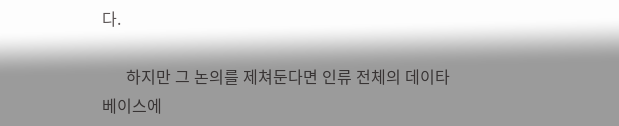다.

      하지만 그 논의를 제쳐둔다면 인류 전체의 데이타베이스에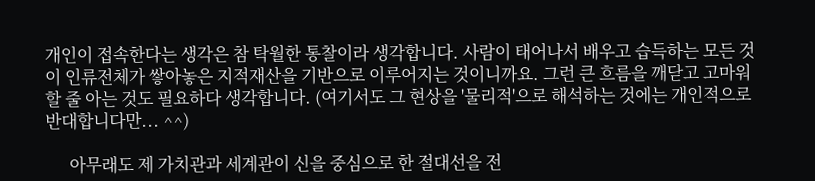개인이 접속한다는 생각은 참 탁월한 통찰이라 생각합니다. 사람이 태어나서 배우고 습득하는 모든 것이 인류전체가 쌓아놓은 지적재산을 기반으로 이루어지는 것이니까요. 그런 큰 흐름을 깨닫고 고마워할 줄 아는 것도 필요하다 생각합니다. (여기서도 그 현상을 '물리적'으로 해석하는 것에는 개인적으로 반대합니다만... ^^)

      아무래도 제 가치관과 세계관이 신을 중심으로 한 절대선을 전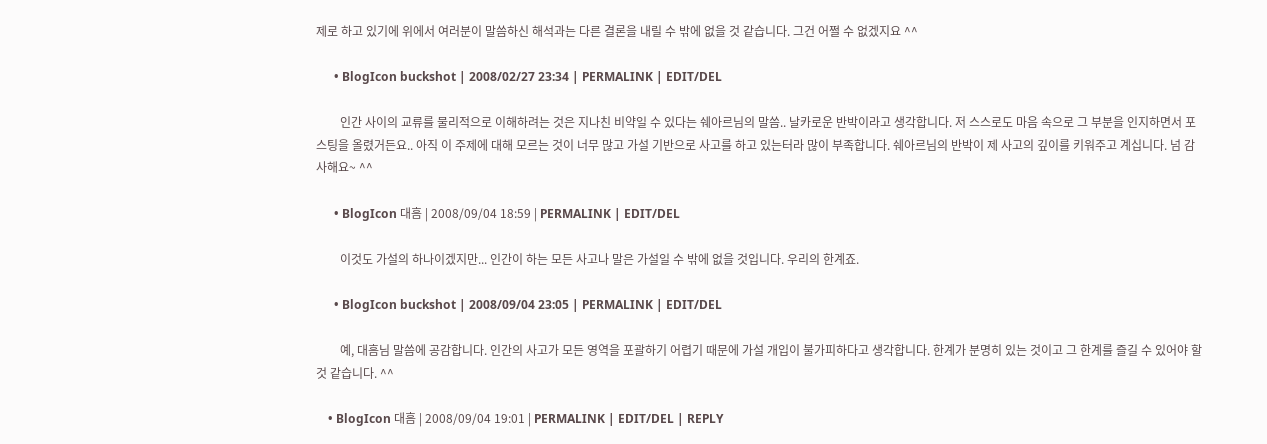제로 하고 있기에 위에서 여러분이 말씀하신 해석과는 다른 결론을 내릴 수 밖에 없을 것 같습니다. 그건 어쩔 수 없겠지요 ^^

      • BlogIcon buckshot | 2008/02/27 23:34 | PERMALINK | EDIT/DEL

        인간 사이의 교류를 물리적으로 이해하려는 것은 지나친 비약일 수 있다는 쉐아르님의 말씀.. 날카로운 반박이라고 생각합니다. 저 스스로도 마음 속으로 그 부분을 인지하면서 포스팅을 올렸거든요.. 아직 이 주제에 대해 모르는 것이 너무 많고 가설 기반으로 사고를 하고 있는터라 많이 부족합니다. 쉐아르님의 반박이 제 사고의 깊이를 키워주고 계십니다. 넘 감사해요~ ^^

      • BlogIcon 대흠 | 2008/09/04 18:59 | PERMALINK | EDIT/DEL

        이것도 가설의 하나이겠지만... 인간이 하는 모든 사고나 말은 가설일 수 밖에 없을 것입니다. 우리의 한계죠.

      • BlogIcon buckshot | 2008/09/04 23:05 | PERMALINK | EDIT/DEL

        예, 대흠님 말씀에 공감합니다. 인간의 사고가 모든 영역을 포괄하기 어렵기 때문에 가설 개입이 불가피하다고 생각합니다. 한계가 분명히 있는 것이고 그 한계를 즐길 수 있어야 할 것 같습니다. ^^

    • BlogIcon 대흠 | 2008/09/04 19:01 | PERMALINK | EDIT/DEL | REPLY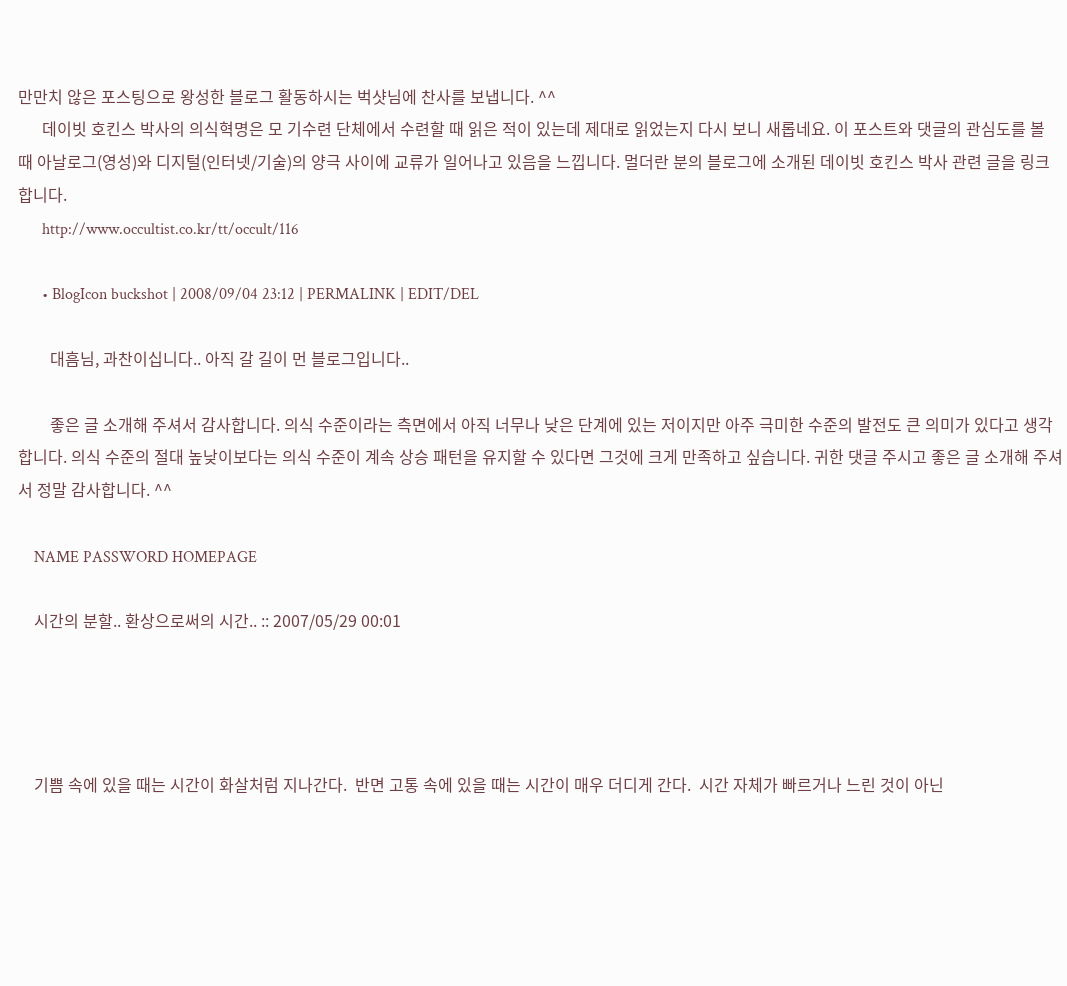만만치 않은 포스팅으로 왕성한 블로그 활동하시는 벅샷님에 찬사를 보냅니다. ^^
      데이빗 호킨스 박사의 의식혁명은 모 기수련 단체에서 수련할 때 읽은 적이 있는데 제대로 읽었는지 다시 보니 새롭네요. 이 포스트와 댓글의 관심도를 볼 때 아날로그(영성)와 디지털(인터넷/기술)의 양극 사이에 교류가 일어나고 있음을 느낍니다. 멀더란 분의 블로그에 소개된 데이빗 호킨스 박사 관련 글을 링크합니다.
      http://www.occultist.co.kr/tt/occult/116

      • BlogIcon buckshot | 2008/09/04 23:12 | PERMALINK | EDIT/DEL

        대흠님, 과찬이십니다.. 아직 갈 길이 먼 블로그입니다..

        좋은 글 소개해 주셔서 감사합니다. 의식 수준이라는 측면에서 아직 너무나 낮은 단계에 있는 저이지만 아주 극미한 수준의 발전도 큰 의미가 있다고 생각합니다. 의식 수준의 절대 높낮이보다는 의식 수준이 계속 상승 패턴을 유지할 수 있다면 그것에 크게 만족하고 싶습니다. 귀한 댓글 주시고 좋은 글 소개해 주셔서 정말 감사합니다. ^^

    NAME PASSWORD HOMEPAGE

    시간의 분할.. 환상으로써의 시간.. :: 2007/05/29 00:01




    기쁨 속에 있을 때는 시간이 화살처럼 지나간다.  반면 고통 속에 있을 때는 시간이 매우 더디게 간다.  시간 자체가 빠르거나 느린 것이 아닌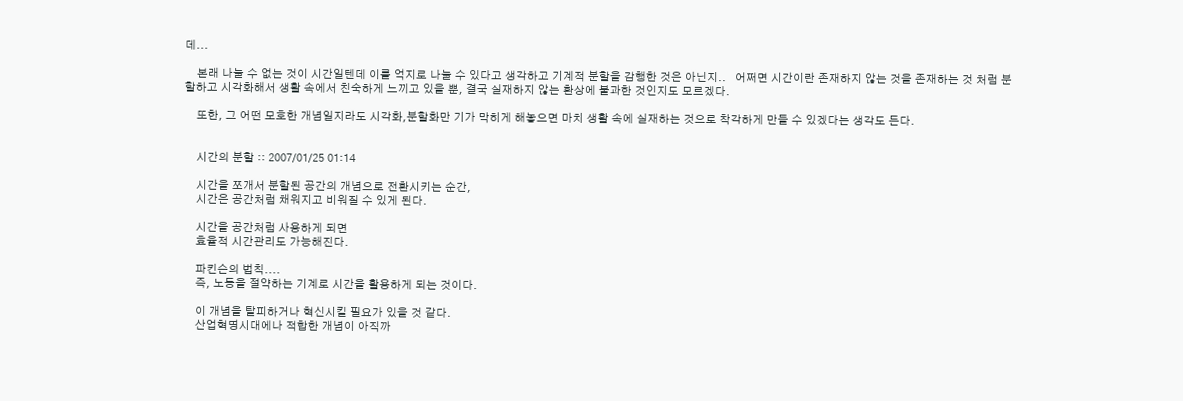데...

    본래 나눌 수 없는 것이 시간일텐데 이를 억지로 나눌 수 있다고 생각하고 기계적 분할을 감행한 것은 아닌지..   어쩌면 시간이란 존재하지 않는 것을 존재하는 것 처럼 분할하고 시각화해서 생활 속에서 친숙하게 느끼고 있을 뿐, 결국 실재하지 않는 환상에 불과한 것인지도 모르겠다.

    또한, 그 어떤 모호한 개념일지라도 시각화,분할화만 기가 막히게 해놓으면 마치 생활 속에 실재하는 것으로 착각하게 만들 수 있겠다는 생각도 든다.


    시간의 분할 :: 2007/01/25 01:14

    시간을 쪼개서 분할된 공간의 개념으로 전환시키는 순간,
    시간은 공간처럼 채워지고 비워질 수 있게 된다.

    시간을 공간처럼 사용하게 되면
    효율적 시간관리도 가능해진다.

    파킨슨의 법칙....
    즉, 노동을 절약하는 기계로 시간을 활용하게 되는 것이다.

    이 개념을 탈피하거나 혁신시킬 필요가 있을 것 같다.
    산업혁명시대에나 적합한 개념이 아직까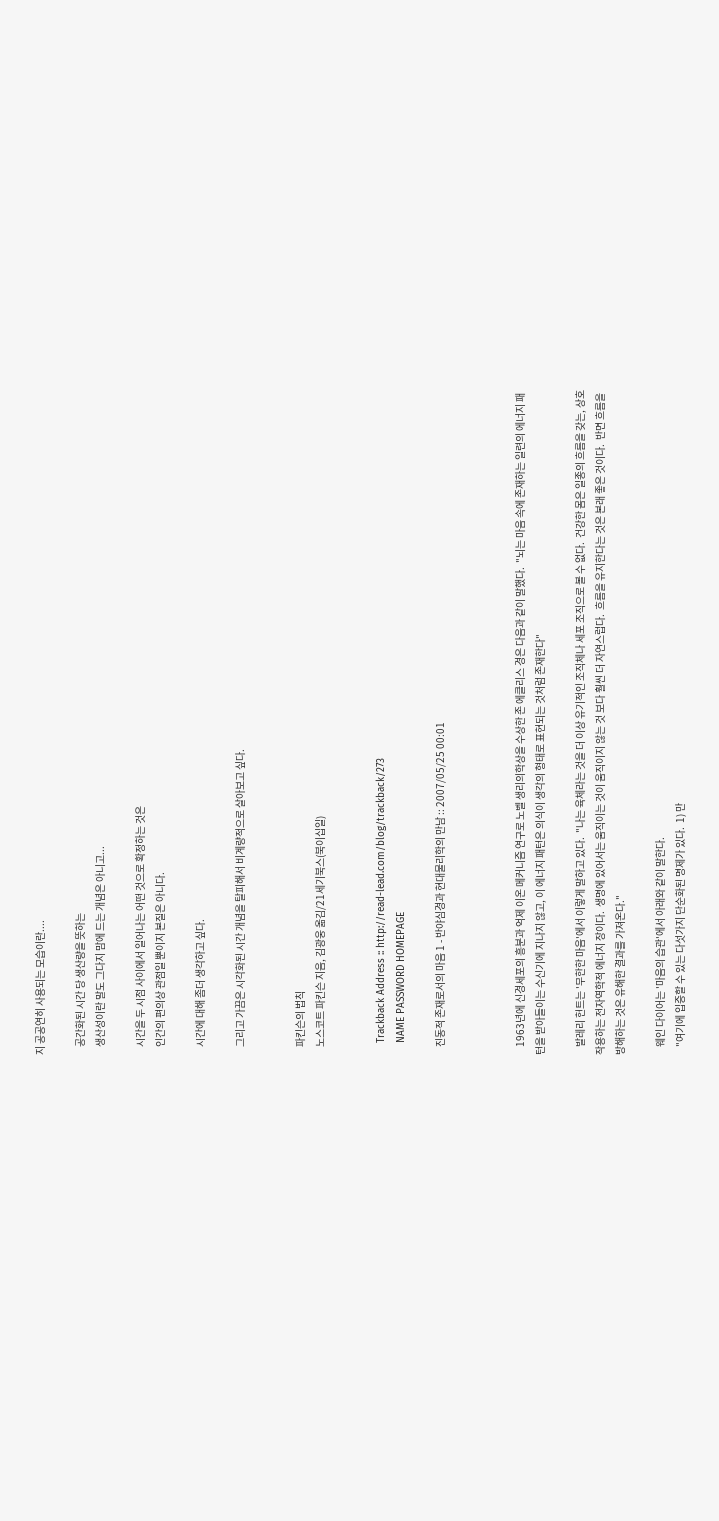지 공공연히 사용되는 모습이란....

    공간화된 시간 당 생산량을 뜻하는
    생산성이란 말도 그다지 맘에 드는 개념은 아니고...

    시간을 두 시점 사이에서 일어나는 어떤 것으로 확정하는 것은
    인간의 편의상 관점일 뿐이지 본질은 아니다.

    시간에 대해 좀더 생각하고 싶다.

    그리고 가끔은 시각화된 시간 개념을 탈피해서 비계량적으로 살아보고 싶다.


    파킨슨의 법칙
    노스코트 파킨슨 지음, 김광웅 옮김/21세기북스(북이십일)


    Trackback Address :: http://read-lead.com/blog/trackback/273
    NAME PASSWORD HOMEPAGE

    진동적 존재로서의 마음 1 - 반야심경과 현대물리학의 만남 :: 2007/05/25 00:01



    1963년에 신경세포의 흥분과 억제 이온 메커니즘 연구로 노벨 생리의학상을 수상한 존 에클리스 경은 다음과 같이 말했다.  "뇌는 마음 속에 존재하는 일련의 에너지 패턴을 받아들이는 수신기에 지나지 않고, 이 에너지 패턴은 의식이 생각의 형태로 표현되는 것처럼 존재한다"

    발레리 헌트는 '무한한 마음'에서 이렇게 말하고 있다.  "나는 육체라는 것을 더 이상 유기적인 조직체나 세포 조직으로 볼 수 없다.  건강한 몸은 일종의 흐름을 갖는, 상호작용하는 전자역학적 에너지 장이다.  생명에 있어서는 움직이는 것이 움직이지 않는 것 보다 훨씬 더 자연스럽다.  흐름을 유지한다는 것은 본래 좋은 것이다.  반면 흐름을 방해하는 것은 유해한 결과를 가져온다."

    웨인 다이어는 '마음의 습관'에서 아래와 같이 말한다.
    "여기에 입증할 수 있는 다섯가지 단순화된 명제가 있다.  1) 만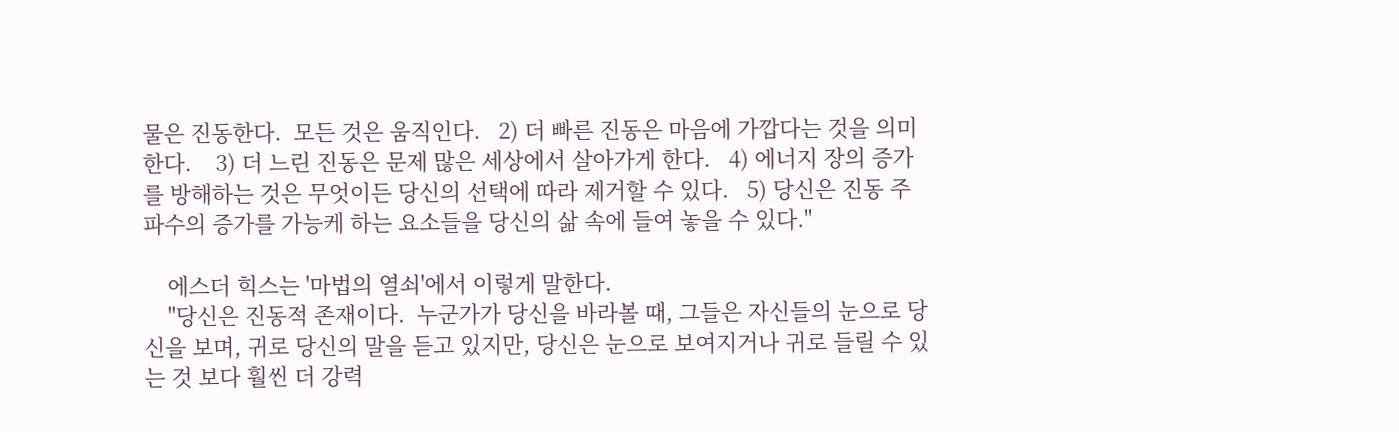물은 진동한다.  모든 것은 움직인다.   2) 더 빠른 진동은 마음에 가깝다는 것을 의미한다.    3) 더 느린 진동은 문제 많은 세상에서 살아가게 한다.   4) 에너지 장의 증가를 방해하는 것은 무엇이든 당신의 선택에 따라 제거할 수 있다.   5) 당신은 진동 주파수의 증가를 가능케 하는 요소들을 당신의 삶 속에 들여 놓을 수 있다."

    에스더 힉스는 '마법의 열쇠'에서 이렇게 말한다.
    "당신은 진동적 존재이다.  누군가가 당신을 바라볼 때, 그들은 자신들의 눈으로 당신을 보며, 귀로 당신의 말을 듣고 있지만, 당신은 눈으로 보여지거나 귀로 들릴 수 있는 것 보다 훨씬 더 강력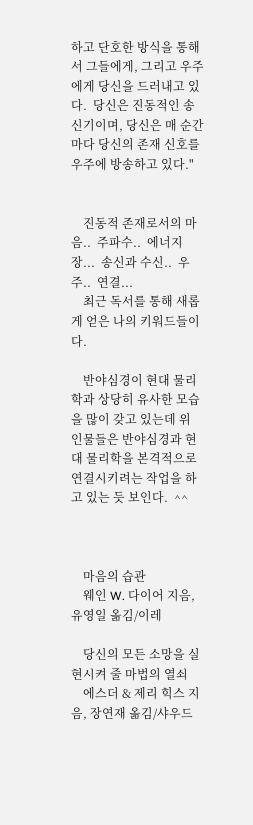하고 단호한 방식을 통해서 그들에게, 그리고 우주에게 당신을 드러내고 있다.  당신은 진동적인 송신기이며, 당신은 매 순간마다 당신의 존재 신호를 우주에 방송하고 있다."


    진동적 존재로서의 마음..  주파수..  에너지 장...  송신과 수신..  우주..  연결...
    최근 독서를 통해 새롭게 얻은 나의 키워드들이다.

    반야심경이 현대 물리학과 상당히 유사한 모습을 많이 갖고 있는데 위 인물들은 반야심경과 현대 물리학을 본격적으로 연결시키려는 작업을 하고 있는 듯 보인다.  ^^



    마음의 습관
    웨인 W. 다이어 지음, 유영일 옮김/이레

    당신의 모든 소망을 실현시켜 줄 마법의 열쇠
    에스더 & 제리 힉스 지음, 장연재 옮김/샤우드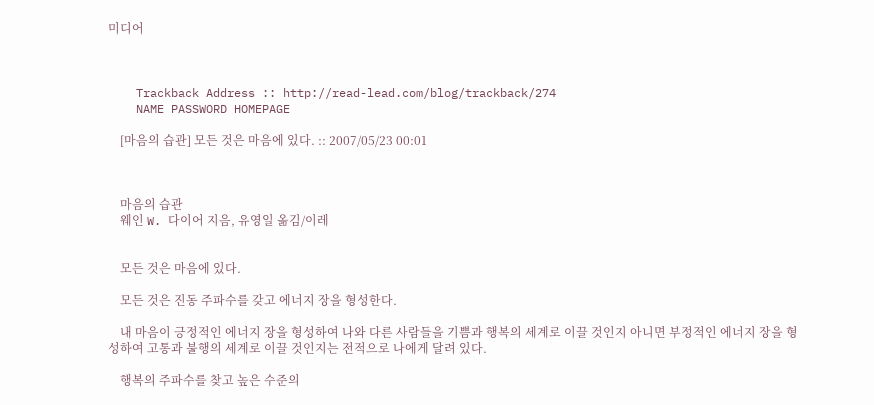미디어



    Trackback Address :: http://read-lead.com/blog/trackback/274
    NAME PASSWORD HOMEPAGE

    [마음의 습관] 모든 것은 마음에 있다. :: 2007/05/23 00:01



    마음의 습관
    웨인 W. 다이어 지음, 유영일 옮김/이레


    모든 것은 마음에 있다.

    모든 것은 진동 주파수를 갖고 에너지 장을 형성한다.

    내 마음이 긍정적인 에너지 장을 형성하여 나와 다른 사람들을 기쁨과 행복의 세계로 이끌 것인지 아니면 부정적인 에너지 장을 형성하여 고통과 불행의 세계로 이끌 것인지는 전적으로 나에게 달려 있다.

    행복의 주파수를 찾고 높은 수준의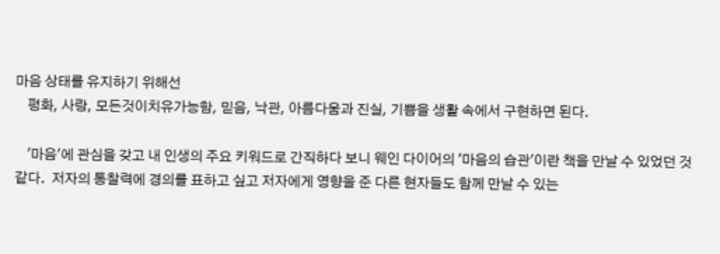마음 상태를 유지하기 위해선
    평화, 사랑, 모든것이치유가능함, 믿음, 낙관, 아름다움과 진실, 기쁨을 생활 속에서 구현하면 된다.

    '마음'에 관심을 갖고 내 인생의 주요 키워드로 간직하다 보니 웨인 다이어의 '마음의 습관'이란 책을 만날 수 있었던 것 같다.  저자의 통찰력에 경의를 표하고 싶고 저자에게 영향을 준 다른 현자들도 함께 만날 수 있는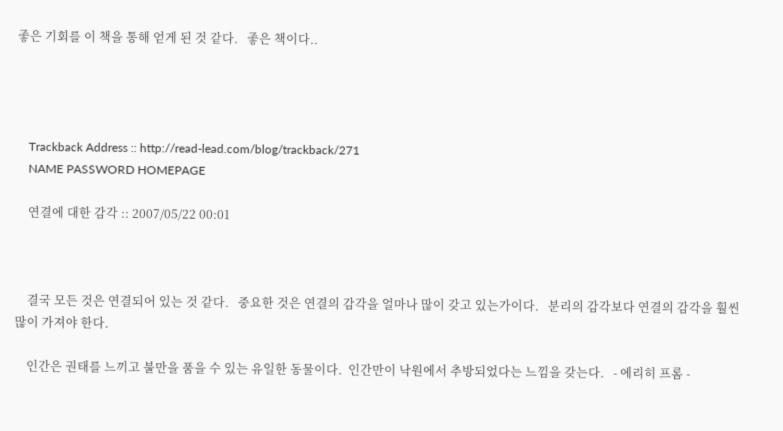좋은 기회를 이 책을 통해 얻게 된 것 같다.   좋은 책이다..




    Trackback Address :: http://read-lead.com/blog/trackback/271
    NAME PASSWORD HOMEPAGE

    연결에 대한 감각 :: 2007/05/22 00:01



    결국 모든 것은 연결되어 있는 것 같다.   중요한 것은 연결의 감각을 얼마나 많이 갖고 있는가이다.   분리의 감각보다 연결의 감각을 훨씬 많이 가져야 한다.

    인간은 권태를 느끼고 불만을 품을 수 있는 유일한 동물이다.  인간만이 낙원에서 추방되었다는 느낌을 갖는다.   - 에리히 프롬 -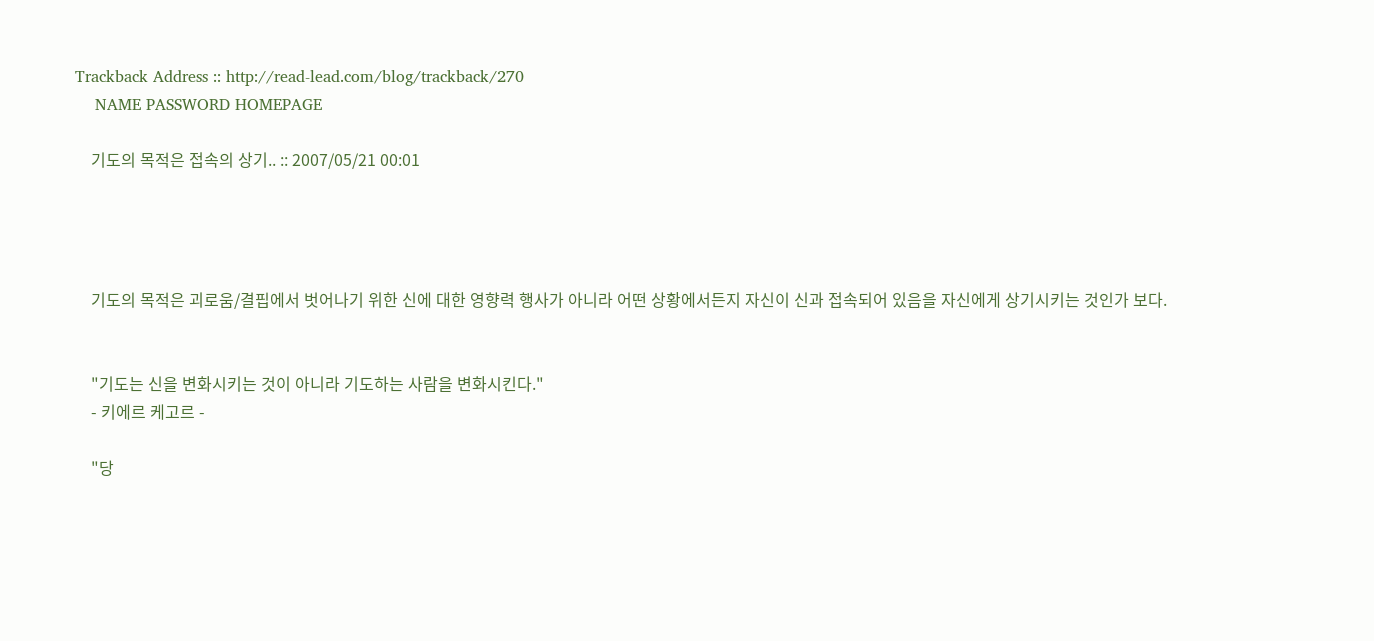Trackback Address :: http://read-lead.com/blog/trackback/270
    NAME PASSWORD HOMEPAGE

    기도의 목적은 접속의 상기.. :: 2007/05/21 00:01




    기도의 목적은 괴로움/결핍에서 벗어나기 위한 신에 대한 영향력 행사가 아니라 어떤 상황에서든지 자신이 신과 접속되어 있음을 자신에게 상기시키는 것인가 보다.


    "기도는 신을 변화시키는 것이 아니라 기도하는 사람을 변화시킨다."
    - 키에르 케고르 -

    "당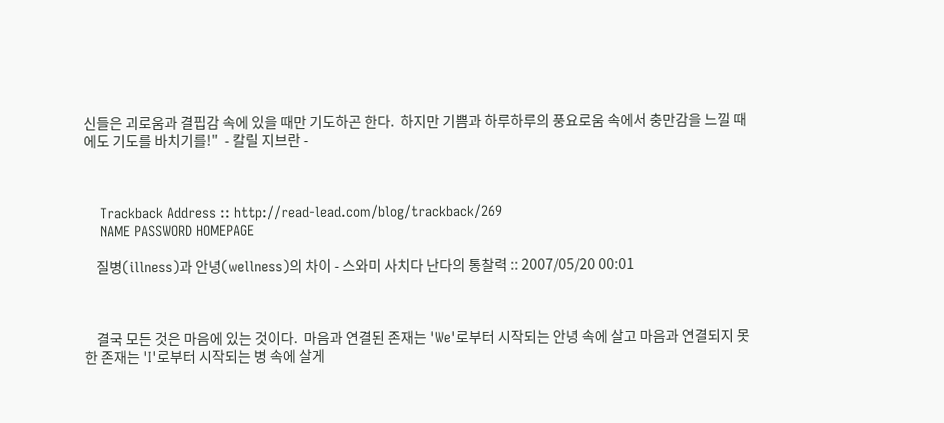신들은 괴로움과 결핍감 속에 있을 때만 기도하곤 한다.  하지만 기쁨과 하루하루의 풍요로움 속에서 충만감을 느낄 때에도 기도를 바치기를!"  - 칼릴 지브란 -



    Trackback Address :: http://read-lead.com/blog/trackback/269
    NAME PASSWORD HOMEPAGE

    질병(illness)과 안녕(wellness)의 차이 - 스와미 사치다 난다의 통찰력 :: 2007/05/20 00:01



    결국 모든 것은 마음에 있는 것이다.  마음과 연결된 존재는 'We'로부터 시작되는 안녕 속에 살고 마음과 연결되지 못한 존재는 'I'로부터 시작되는 병 속에 살게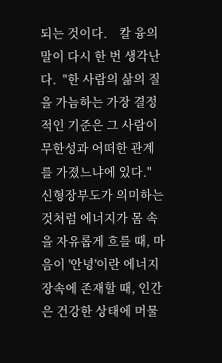되는 것이다.    칼 융의 말이 다시 한 번 생각난다.  "한 사람의 삶의 질을 가늠하는 가장 결정적인 기준은 그 사람이 무한성과 어떠한 관계를 가졌느냐에 있다."  신형장부도가 의미하는 것처럼 에너지가 몸 속을 자유롭게 흐를 때, 마음이 '안녕'이란 에너지 장속에 존재할 때, 인간은 건강한 상태에 머물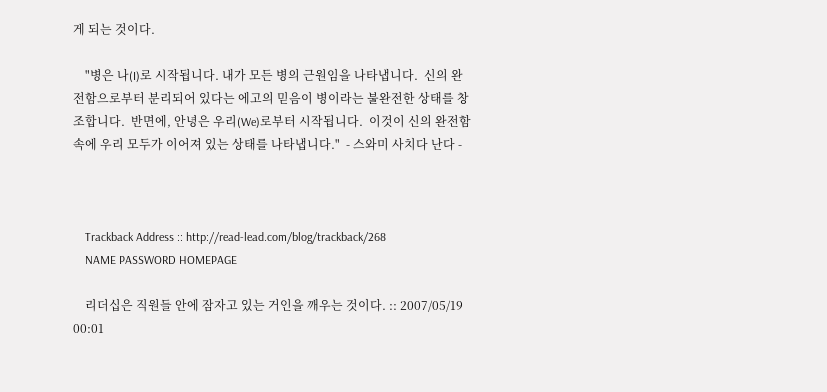게 되는 것이다.

    "병은 나(I)로 시작됩니다. 내가 모든 병의 근원임을 나타냅니다.  신의 완전함으로부터 분리되어 있다는 에고의 믿음이 병이라는 불완전한 상태를 창조합니다.  반면에, 안녕은 우리(We)로부터 시작됩니다.  이것이 신의 완전함 속에 우리 모두가 이어져 있는 상태를 나타냅니다."  - 스와미 사치다 난다 -



    Trackback Address :: http://read-lead.com/blog/trackback/268
    NAME PASSWORD HOMEPAGE

    리더십은 직원들 안에 잠자고 있는 거인을 깨우는 것이다. :: 2007/05/19 00:01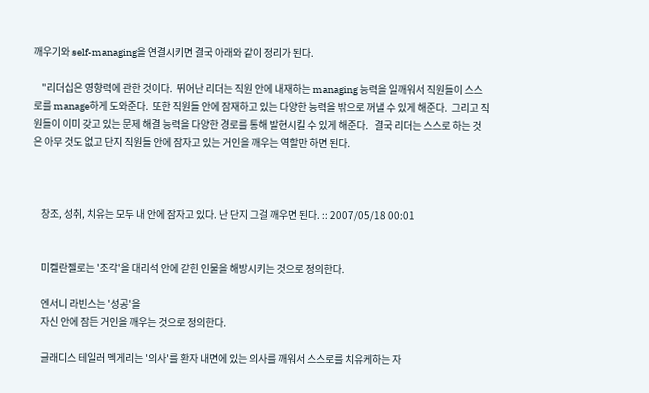깨우기와 self-managing을 연결시키면 결국 아래와 같이 정리가 된다.

    "리더십은 영향력에 관한 것이다.  뛰어난 리더는 직원 안에 내재하는 managing 능력을 일깨워서 직원들이 스스로를 manage하게 도와준다.  또한 직원들 안에 잠재하고 있는 다양한 능력을 밖으로 꺼낼 수 있게 해준다.  그리고 직원들이 이미 갖고 있는 문제 해결 능력을 다양한 경로를 통해 발현시킬 수 있게 해준다.   결국 리더는 스스로 하는 것은 아무 것도 없고 단지 직원들 안에 잠자고 있는 거인을 깨우는 역할만 하면 된다.



    창조, 성취, 치유는 모두 내 안에 잠자고 있다. 난 단지 그걸 깨우면 된다. :: 2007/05/18 00:01


    미켈란젤로는 '조각'을 대리석 안에 갇힌 인물을 해방시키는 것으로 정의한다.

    엔서니 라빈스는 '성공'을
    자신 안에 잠든 거인을 깨우는 것으로 정의한다.

    글래디스 테일러 멕게리는 '의사'를 환자 내면에 있는 의사를 깨워서 스스로를 치유케하는 자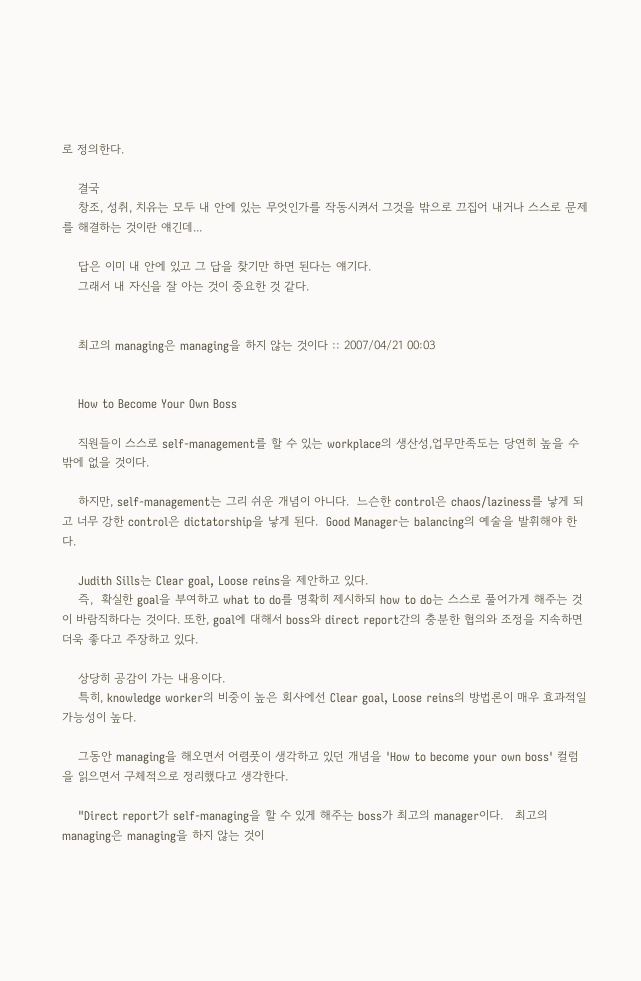로 정의한다.

    결국
    창조, 성취, 치유는 모두 내 안에 있는 무엇인가를 작동시켜서 그것을 밖으로 끄집어 내거나 스스로 문제를 해결하는 것이란 얘긴데...

    답은 이미 내 안에 있고 그 답을 찾기만 하면 된다는 얘기다.
    그래서 내 자신을 잘 아는 것이 중요한 것 같다.


    최고의 managing은 managing을 하지 않는 것이다 :: 2007/04/21 00:03


    How to Become Your Own Boss

    직원들이 스스로 self-management를 할 수 있는 workplace의 생산성,업무만족도는 당연히 높을 수 밖에 없을 것이다.

    하지만, self-management는 그리 쉬운 개념이 아니다.  느슨한 control은 chaos/laziness를 낳게 되고 너무 강한 control은 dictatorship을 낳게 된다.  Good Manager는 balancing의 예술을 발휘해야 한다.

    Judith Sills는 Clear goal, Loose reins을 제안하고 있다.
    즉,  확실한 goal을 부여하고 what to do를 명확히 제시하되 how to do는 스스로 풀어가게 해주는 것이 바람직하다는 것이다. 또한, goal에 대해서 boss와 direct report간의 충분한 협의와 조정을 지속하면 더욱 좋다고 주장하고 있다.

    상당히 공감이 가는 내용이다.
    특히, knowledge worker의 비중이 높은 회사에선 Clear goal, Loose reins의 방법론이 매우 효과적일 가능성이 높다.

    그동안 managing을 해오면서 어렴풋이 생각하고 있던 개념을 'How to become your own boss' 컬럼을 읽으면서 구체적으로 정리했다고 생각한다.

    "Direct report가 self-managing을 할 수 있게 해주는 boss가 최고의 manager이다.   최고의 managing은 managing을 하지 않는 것이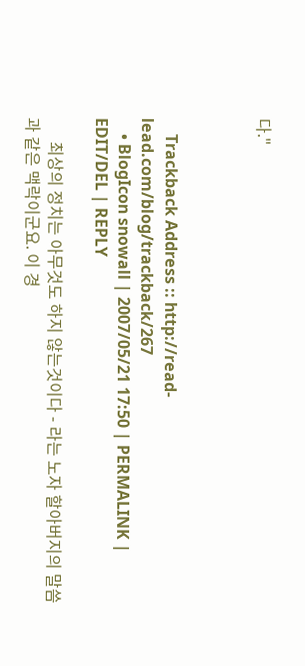다."



    Trackback Address :: http://read-lead.com/blog/trackback/267
    • BlogIcon snowall | 2007/05/21 17:50 | PERMALINK | EDIT/DEL | REPLY

      최상의 정치는 아무것도 하지 않는것이다 - 라는 노자 할아버지의 말씀과 같은 맥락이군요. 이 경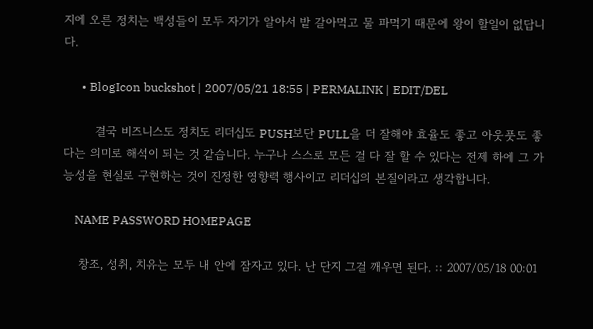지에 오른 정치는 백성들이 모두 자기가 알아서 밭 갈아먹고 물 파먹기 때문에 왕이 할일이 없답니다.

      • BlogIcon buckshot | 2007/05/21 18:55 | PERMALINK | EDIT/DEL

        결국 비즈니스도 정치도 리더십도 PUSH보단 PULL을 더 잘해야 효율도 좋고 아웃풋도 좋다는 의미로 해석이 되는 것 같습니다. 누구나 스스로 모든 걸 다 잘 할 수 있다는 전제 하에 그 가능성을 현실로 구현하는 것이 진정한 영향력 행사이고 리더십의 본질이라고 생각합니다.

    NAME PASSWORD HOMEPAGE

    창조, 성취, 치유는 모두 내 안에 잠자고 있다. 난 단지 그걸 깨우면 된다. :: 2007/05/18 00:01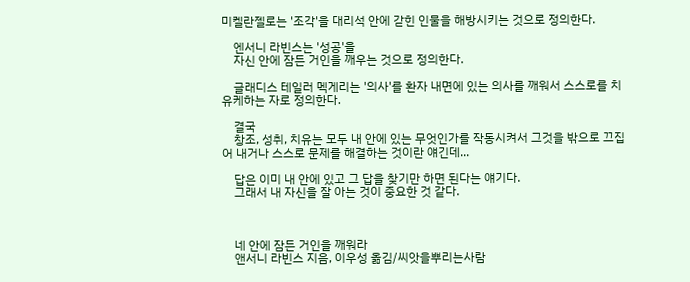미켈란젤로는 '조각'을 대리석 안에 갇힌 인물을 해방시키는 것으로 정의한다.

    엔서니 라빈스는 '성공'을
    자신 안에 잠든 거인을 깨우는 것으로 정의한다.

    글래디스 테일러 멕게리는 '의사'를 환자 내면에 있는 의사를 깨워서 스스로를 치유케하는 자로 정의한다.

    결국
    창조, 성취, 치유는 모두 내 안에 있는 무엇인가를 작동시켜서 그것을 밖으로 끄집어 내거나 스스로 문제를 해결하는 것이란 얘긴데...

    답은 이미 내 안에 있고 그 답을 찾기만 하면 된다는 얘기다.
    그래서 내 자신을 잘 아는 것이 중요한 것 같다.



    네 안에 잠든 거인을 깨워라
    앤서니 라빈스 지음, 이우성 옮김/씨앗을뿌리는사람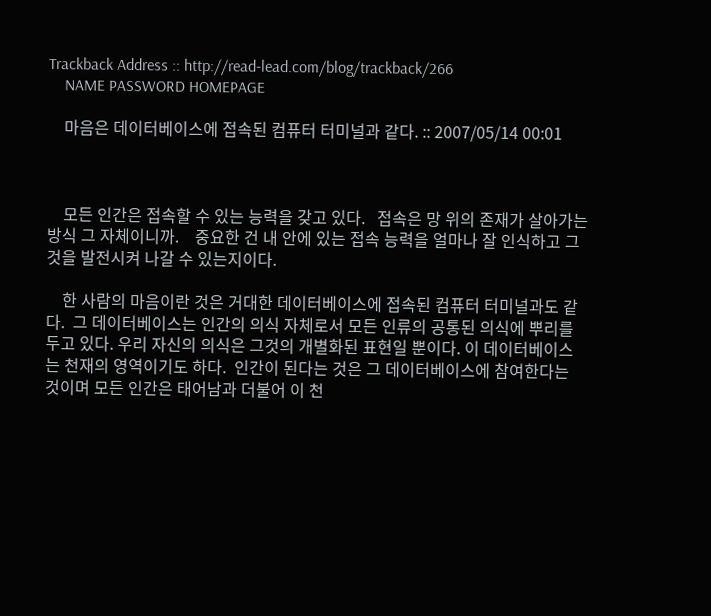Trackback Address :: http://read-lead.com/blog/trackback/266
    NAME PASSWORD HOMEPAGE

    마음은 데이터베이스에 접속된 컴퓨터 터미널과 같다. :: 2007/05/14 00:01



    모든 인간은 접속할 수 있는 능력을 갖고 있다.   접속은 망 위의 존재가 살아가는 방식 그 자체이니까.    중요한 건 내 안에 있는 접속 능력을 얼마나 잘 인식하고 그것을 발전시켜 나갈 수 있는지이다.

    한 사람의 마음이란 것은 거대한 데이터베이스에 접속된 컴퓨터 터미널과도 같다.  그 데이터베이스는 인간의 의식 자체로서 모든 인류의 공통된 의식에 뿌리를 두고 있다. 우리 자신의 의식은 그것의 개별화된 표현일 뿐이다. 이 데이터베이스는 천재의 영역이기도 하다.  인간이 된다는 것은 그 데이터베이스에 참여한다는 것이며 모든 인간은 태어남과 더불어 이 천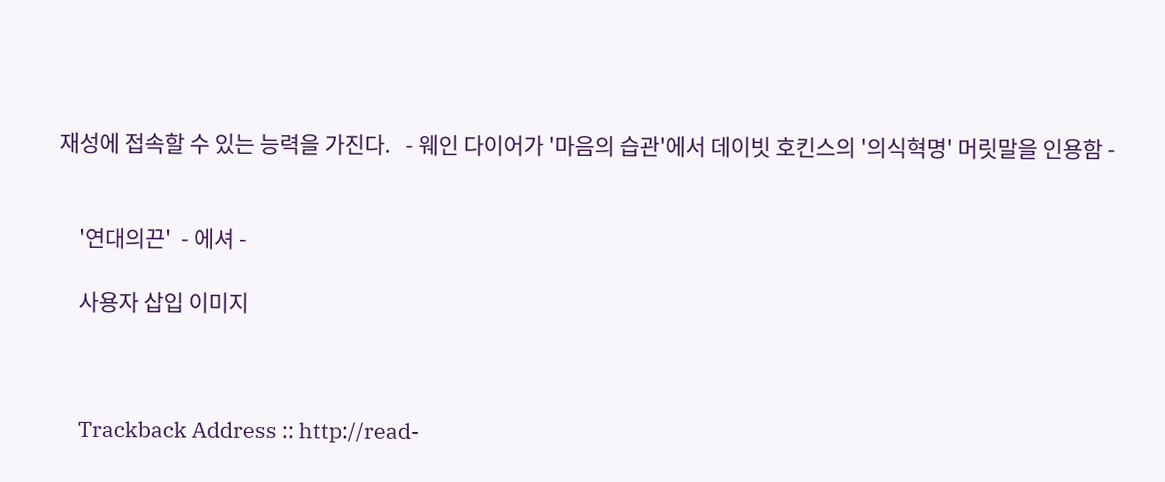재성에 접속할 수 있는 능력을 가진다.   - 웨인 다이어가 '마음의 습관'에서 데이빗 호킨스의 '의식혁명' 머릿말을 인용함 -


    '연대의끈'  - 에셔 -

    사용자 삽입 이미지



    Trackback Address :: http://read-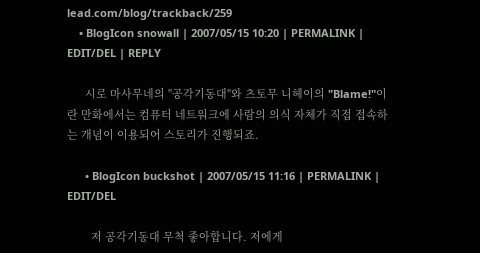lead.com/blog/trackback/259
    • BlogIcon snowall | 2007/05/15 10:20 | PERMALINK | EDIT/DEL | REPLY

      시로 마사무네의 "공각기동대"와 츠토무 니헤이의 "Blame!"이란 만화에서는 컴퓨터 네트워크에 사람의 의식 자체가 직접 접속하는 개념이 이용되어 스토리가 진행되죠.

      • BlogIcon buckshot | 2007/05/15 11:16 | PERMALINK | EDIT/DEL

        저 공각기동대 무척 좋아합니다. 저에게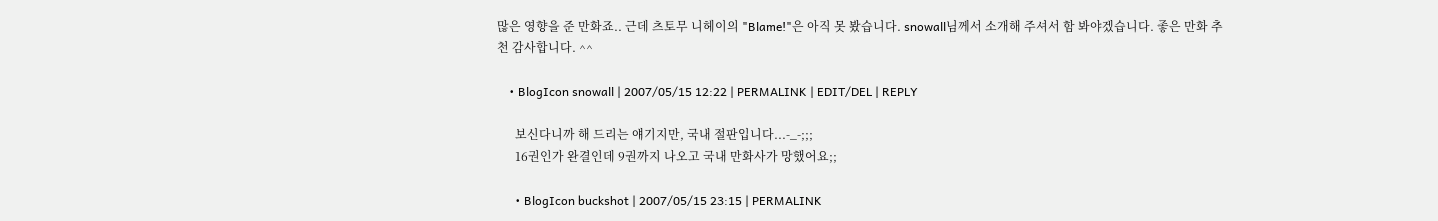많은 영향을 준 만화죠.. 근데 츠토무 니헤이의 "Blame!"은 아직 못 봤습니다. snowall님께서 소개해 주셔서 함 봐야겠습니다. 좋은 만화 추천 감사합니다. ^^

    • BlogIcon snowall | 2007/05/15 12:22 | PERMALINK | EDIT/DEL | REPLY

      보신다니까 해 드리는 얘기지만, 국내 절판입니다...-_-;;;
      16권인가 완결인데 9권까지 나오고 국내 만화사가 망했어요;;

      • BlogIcon buckshot | 2007/05/15 23:15 | PERMALINK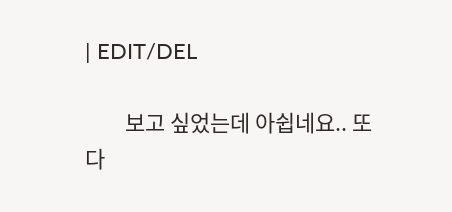| EDIT/DEL

        보고 싶었는데 아쉽네요.. 또 다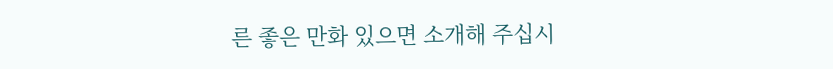른 좋은 만화 있으면 소개해 주십시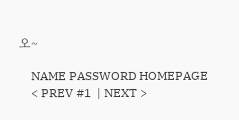오~

    NAME PASSWORD HOMEPAGE
    < PREV #1  | NEXT >